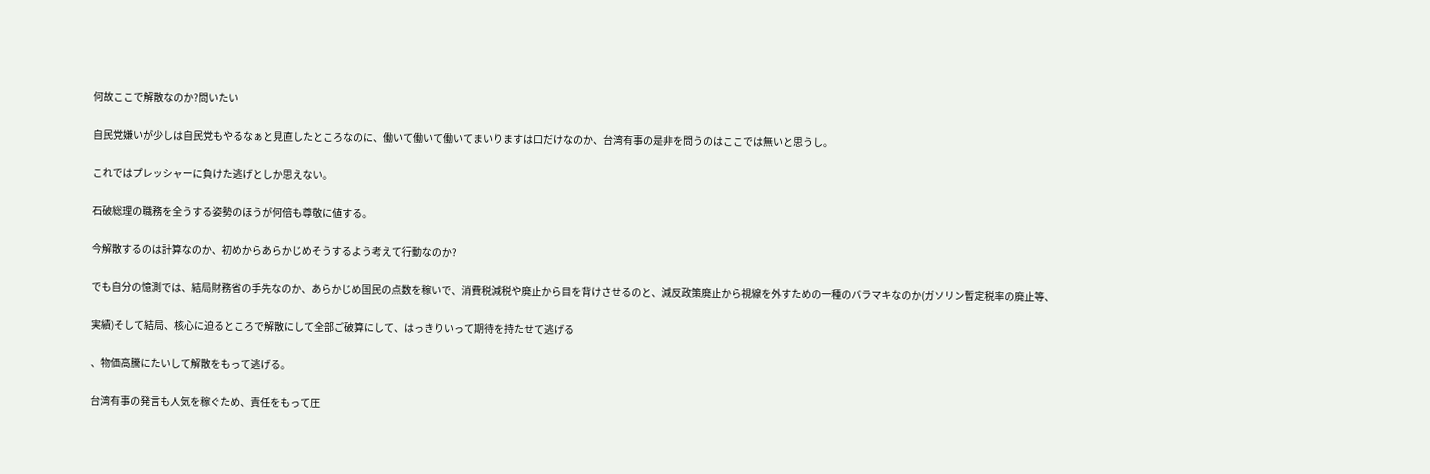何故ここで解散なのか?問いたい

自民党嫌いが少しは自民党もやるなぁと見直したところなのに、働いて働いて働いてまいりますは口だけなのか、台湾有事の是非を問うのはここでは無いと思うし。

これではプレッシャーに負けた逃げとしか思えない。

石破総理の職務を全うする姿勢のほうが何倍も尊敬に値する。

今解散するのは計算なのか、初めからあらかじめそうするよう考えて行動なのか?

でも自分の憶測では、結局財務省の手先なのか、あらかじめ国民の点数を稼いで、消費税減税や廃止から目を背けさせるのと、減反政策廃止から視線を外すための一種のバラマキなのか(ガソリン暫定税率の廃止等、

実績)そして結局、核心に迫るところで解散にして全部ご破算にして、はっきりいって期待を持たせて逃げる

、物価高騰にたいして解散をもって逃げる。

台湾有事の発言も人気を稼ぐため、責任をもって圧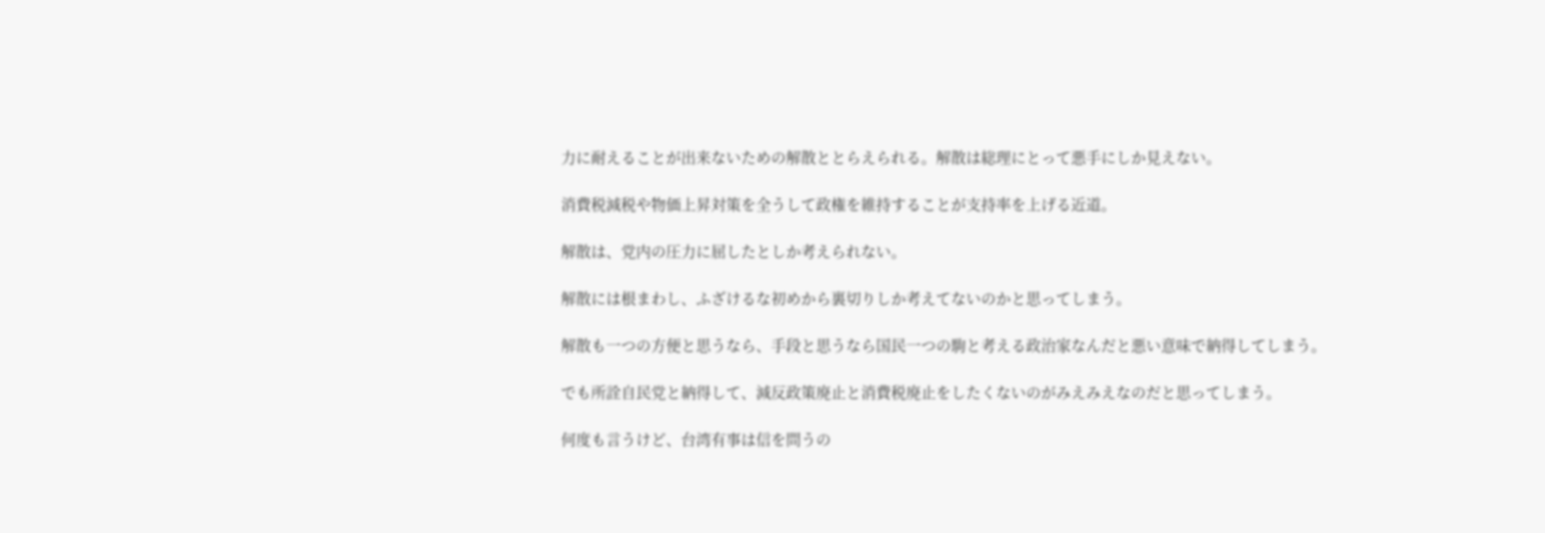力に耐えることが出来ないための解散ととらえられる。解散は総理にとって悪手にしか見えない。

消費税減税や物価上昇対策を全うして政権を維持することが支持率を上げる近道。

解散は、党内の圧力に屈したとしか考えられない。

解散には根まわし、ふざけるな初めから裏切りしか考えてないのかと思ってしまう。

解散も一つの方便と思うなら、手段と思うなら国民一つの駒と考える政治家なんだと悪い意味で納得してしまう。

でも所詮自民党と納得して、減反政策廃止と消費税廃止をしたくないのがみえみえなのだと思ってしまう。

何度も言うけど、台湾有事は信を問うの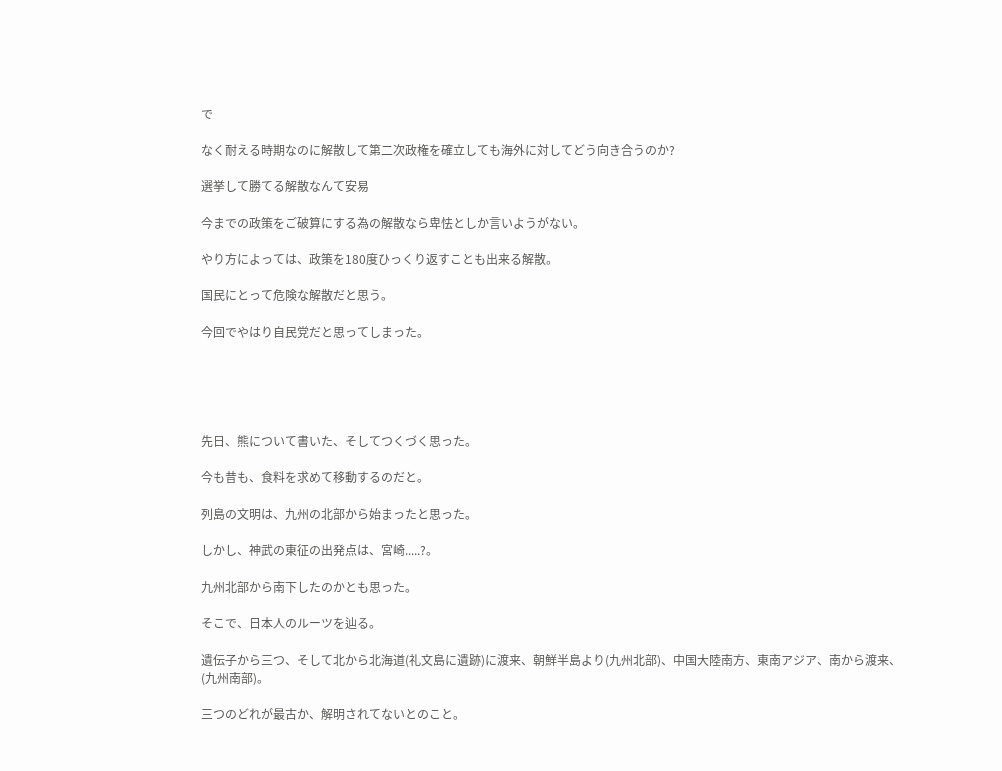で

なく耐える時期なのに解散して第二次政権を確立しても海外に対してどう向き合うのか?

選挙して勝てる解散なんて安易

今までの政策をご破算にする為の解散なら卑怯としか言いようがない。

やり方によっては、政策を180度ひっくり返すことも出来る解散。

国民にとって危険な解散だと思う。

今回でやはり自民党だと思ってしまった。





先日、熊について書いた、そしてつくづく思った。

今も昔も、食料を求めて移動するのだと。

列島の文明は、九州の北部から始まったと思った。

しかし、神武の東征の出発点は、宮崎.....?。

九州北部から南下したのかとも思った。

そこで、日本人のルーツを辿る。

遺伝子から三つ、そして北から北海道(礼文島に遺跡)に渡来、朝鮮半島より(九州北部)、中国大陸南方、東南アジア、南から渡来、(九州南部)。

三つのどれが最古か、解明されてないとのこと。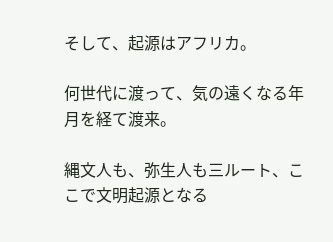そして、起源はアフリカ。

何世代に渡って、気の遠くなる年月を経て渡来。

縄文人も、弥生人も三ルート、ここで文明起源となる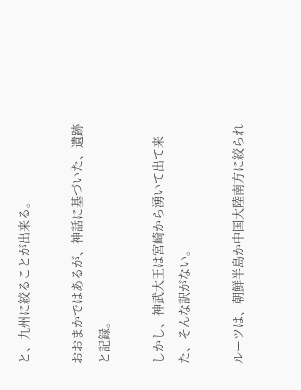と、九州に絞ることが出来る。

おおまかではあるが、神話に基づいた、遺跡と記録。

しかし、神武大王は宮崎から湧いて出て来た、そんな訳がない。

ルーツは、朝鮮半島か中国大陸南方に絞られ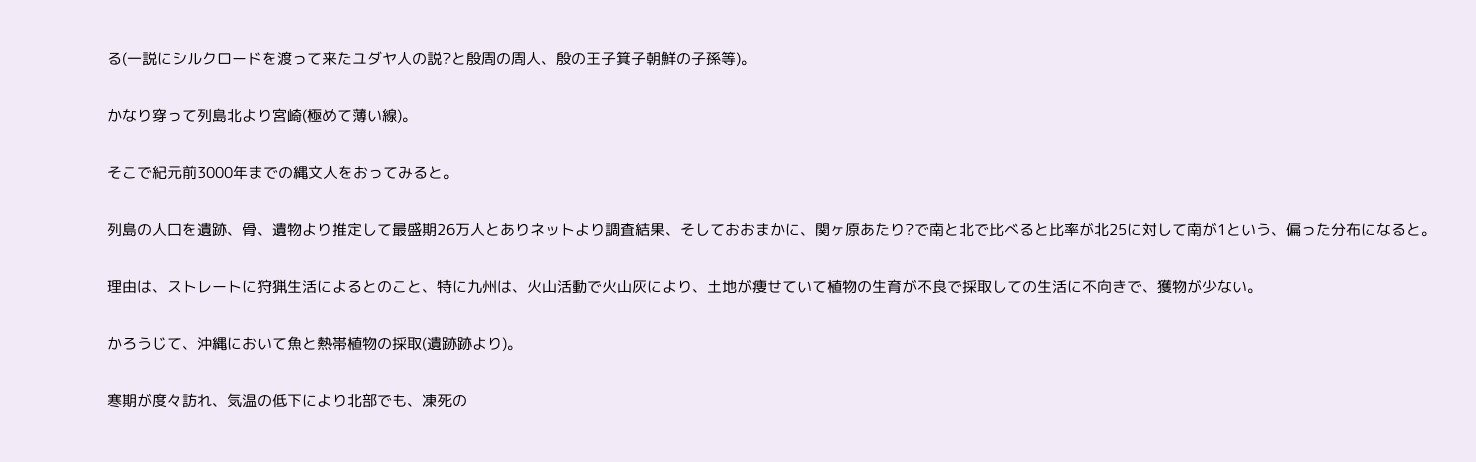る(一説にシルクロードを渡って来たユダヤ人の説?と殷周の周人、殷の王子箕子朝鮮の子孫等)。

かなり穿って列島北より宮崎(極めて薄い線)。

そこで紀元前3000年までの縄文人をおってみると。

列島の人口を遺跡、骨、遺物より推定して最盛期26万人とありネットより調査結果、そしておおまかに、関ヶ原あたり?で南と北で比べると比率が北25に対して南が1という、偏った分布になると。

理由は、ストレートに狩猟生活によるとのこと、特に九州は、火山活動で火山灰により、土地が痩せていて植物の生育が不良で採取しての生活に不向きで、獲物が少ない。

かろうじて、沖縄において魚と熱帯植物の採取(遺跡跡より)。

寒期が度々訪れ、気温の低下により北部でも、凍死の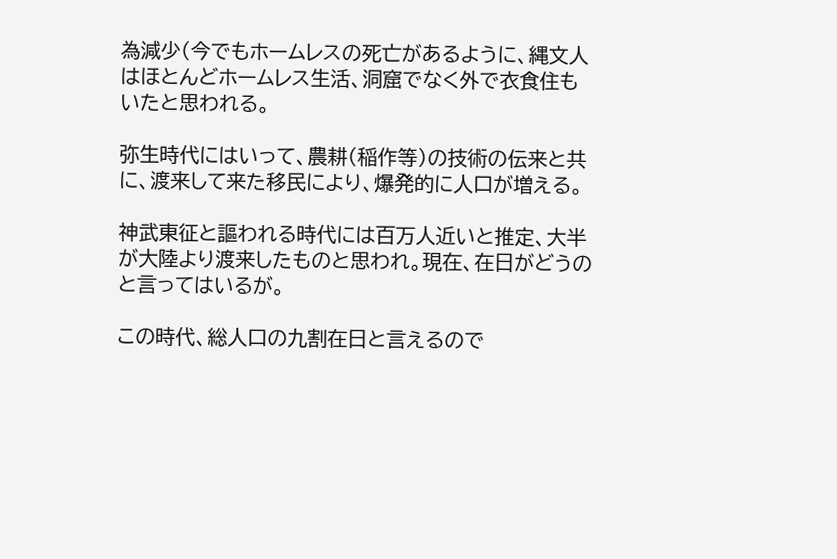為減少(今でもホームレスの死亡があるように、縄文人はほとんどホームレス生活、洞窟でなく外で衣食住もいたと思われる。

弥生時代にはいって、農耕(稲作等)の技術の伝来と共に、渡来して来た移民により、爆発的に人口が増える。

神武東征と謳われる時代には百万人近いと推定、大半が大陸より渡来したものと思われ。現在、在日がどうのと言ってはいるが。

この時代、総人口の九割在日と言えるので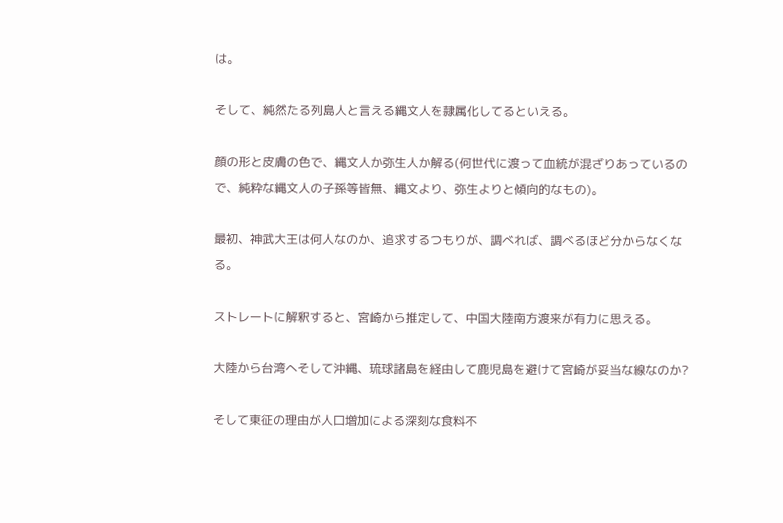は。

そして、純然たる列島人と言える縄文人を隷属化してるといえる。

顔の形と皮膚の色で、縄文人か弥生人か解る(何世代に渡って血統が混ざりあっているので、純粋な縄文人の子孫等皆無、縄文より、弥生よりと傾向的なもの)。

最初、神武大王は何人なのか、追求するつもりが、調べれば、調べるほど分からなくなる。

ストレートに解釈すると、宮崎から推定して、中国大陸南方渡来が有力に思える。

大陸から台湾へそして沖縄、琉球諸島を経由して鹿児島を避けて宮崎が妥当な線なのか?

そして東征の理由が人口増加による深刻な食料不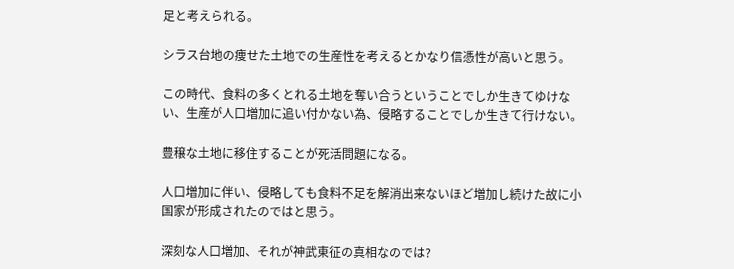足と考えられる。

シラス台地の痩せた土地での生産性を考えるとかなり信憑性が高いと思う。

この時代、食料の多くとれる土地を奪い合うということでしか生きてゆけない、生産が人口増加に追い付かない為、侵略することでしか生きて行けない。

豊穣な土地に移住することが死活問題になる。

人口増加に伴い、侵略しても食料不足を解消出来ないほど増加し続けた故に小国家が形成されたのではと思う。

深刻な人口増加、それが神武東征の真相なのでは?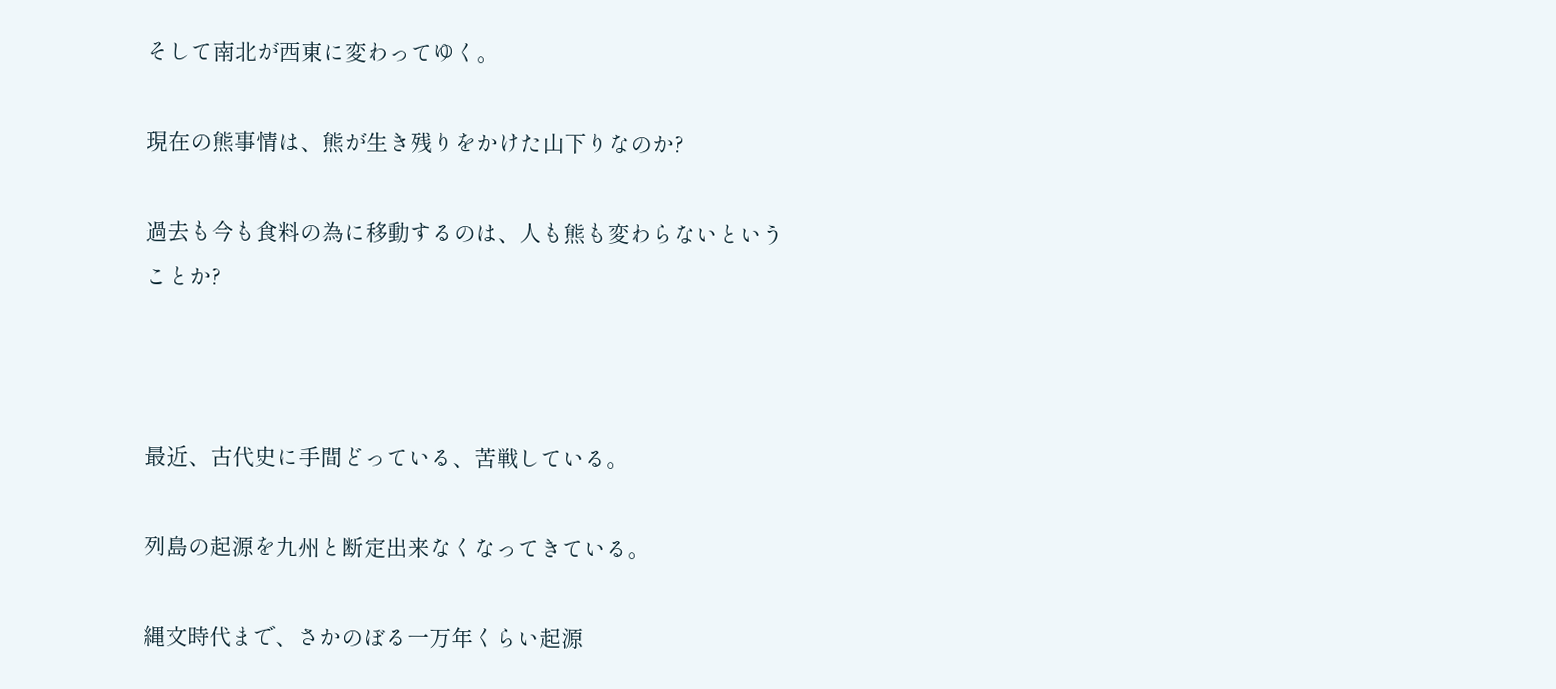そして南北が西東に変わってゆく。

現在の熊事情は、熊が生き残りをかけた山下りなのか?

過去も今も食料の為に移動するのは、人も熊も変わらないということか?



最近、古代史に手間どっている、苦戦している。

列島の起源を九州と断定出来なくなってきている。

縄文時代まで、さかのぼる一万年くらい起源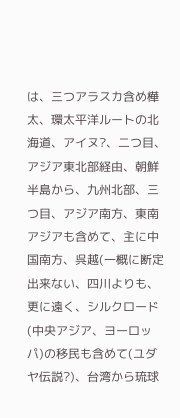は、三つアラスカ含め樺太、環太平洋ルートの北海道、アイヌ?、二つ目、アジア東北部経由、朝鮮半島から、九州北部、三つ目、アジア南方、東南アジアも含めて、主に中国南方、呉越(一概に断定出来ない、四川よりも、更に遠く、シルクロード(中央アジア、ヨーロッパ)の移民も含めて(ユダヤ伝説?)、台湾から琉球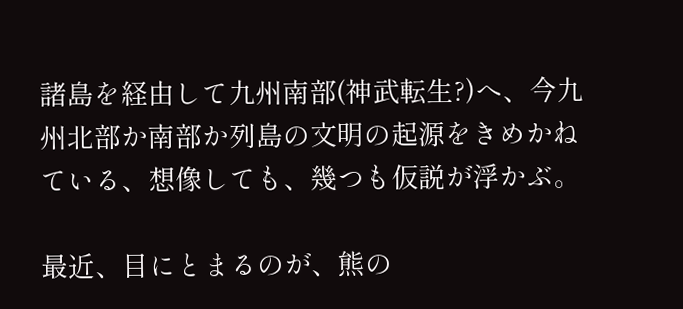諸島を経由して九州南部(神武転生?)へ、今九州北部か南部か列島の文明の起源をきめかねている、想像しても、幾つも仮説が浮かぶ。

最近、目にとまるのが、熊の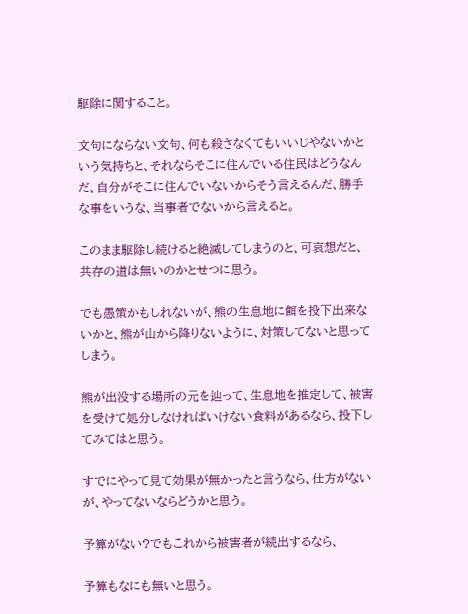駆除に関すること。

文句にならない文句、何も殺さなくてもいいじやないかという気持ちと、それならそこに住んでいる住民はどうなんだ、自分がそこに住んでいないからそう言えるんだ、勝手な事をいうな、当事者でないから言えると。

このまま駆除し続けると絶滅してしまうのと、可哀想だと、共存の道は無いのかとせつに思う。

でも愚策かもしれないが、熊の生息地に餌を投下出来ないかと、熊が山から降りないように、対策してないと思ってしまう。

熊が出没する場所の元を辿って、生息地を推定して、被害を受けて処分しなければいけない食料があるなら、投下してみてはと思う。

すでにやって見て効果が無かったと言うなら、仕方がないが、やってないならどうかと思う。

予算がない?でもこれから被害者が続出するなら、

予算もなにも無いと思う。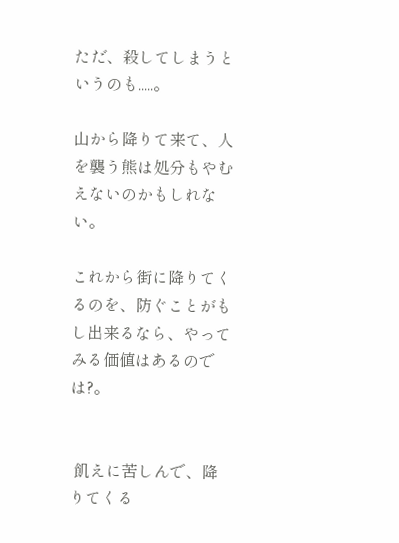ただ、殺してしまうというのも.....。

山から降りて来て、人を襲う熊は処分もやむえないのかもしれない。

これから街に降りてくるのを、防ぐことがもし出来るなら、やってみる価値はあるのでは?。


 飢えに苦しんで、降りてくる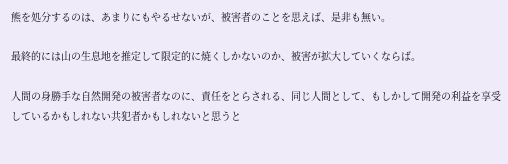熊を処分するのは、あまりにもやるせないが、被害者のことを思えば、是非も無い。

最終的には山の生息地を推定して限定的に焼くしかないのか、被害が拡大していくならば。

人間の身勝手な自然開発の被害者なのに、責任をとらされる、同じ人間として、もしかして開発の利益を享受しているかもしれない共犯者かもしれないと思うと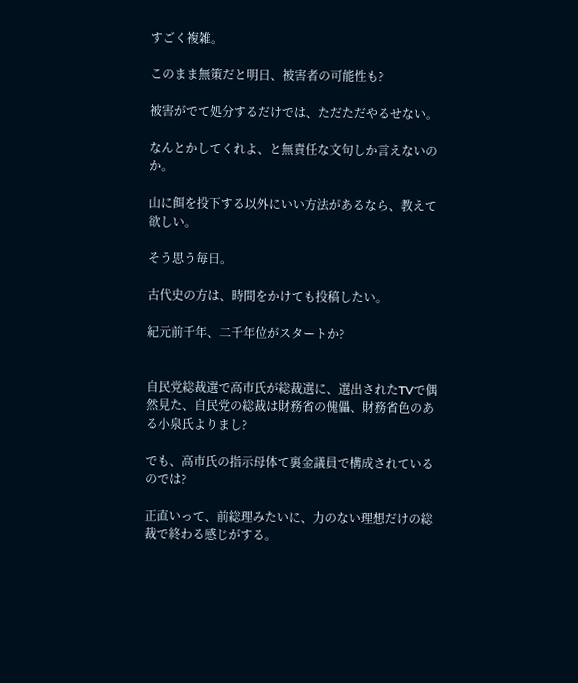すごく複雑。

このまま無策だと明日、被害者の可能性も?

被害がでて処分するだけでは、ただただやるせない。

なんとかしてくれよ、と無責任な文句しか言えないのか。

山に餌を投下する以外にいい方法があるなら、教えて欲しい。

そう思う毎日。

古代史の方は、時間をかけても投稿したい。

紀元前千年、二千年位がスタートか?


自民党総裁選で高市氏が総裁選に、選出されたTVで偶然見た、自民党の総裁は財務省の傀儡、財務省色のある小泉氏よりまし?

でも、高市氏の指示母体て裏金議員で構成されているのでは?

正直いって、前総理みたいに、力のない理想だけの総裁で終わる感じがする。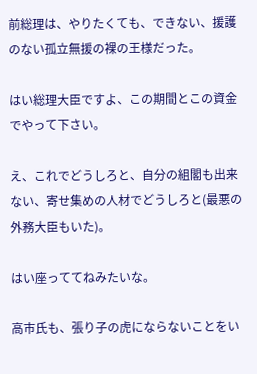前総理は、やりたくても、できない、援護のない孤立無援の裸の王様だった。

はい総理大臣ですよ、この期間とこの資金でやって下さい。

え、これでどうしろと、自分の組閣も出来ない、寄せ集めの人材でどうしろと(最悪の外務大臣もいた)。

はい座っててねみたいな。

高市氏も、張り子の虎にならないことをい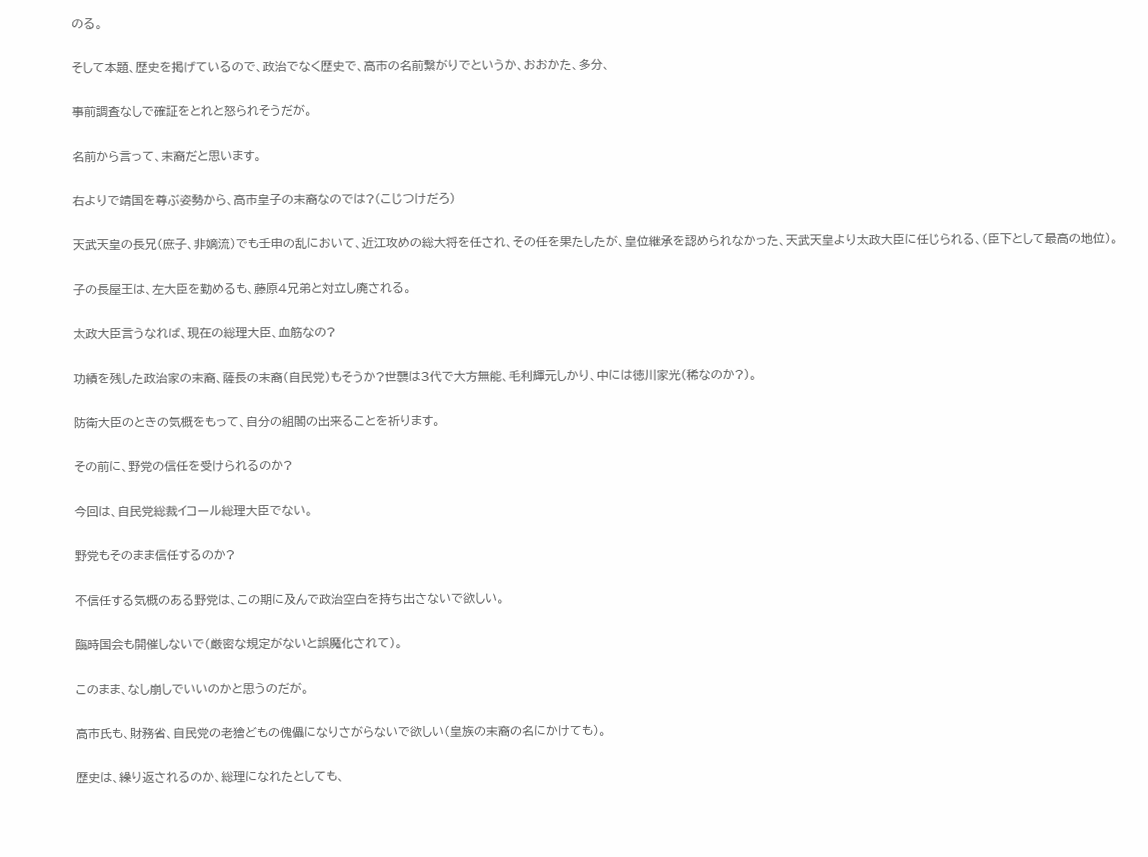のる。

そして本題、歴史を掲げているので、政治でなく歴史で、高市の名前繋がりでというか、おおかた、多分、

事前調査なしで確証をとれと怒られそうだが。

名前から言って、末裔だと思います。

右よりで靖国を尊ぶ姿勢から、高市皇子の末裔なのでは?(こじつけだろ)

天武天皇の長兄(庶子、非嫡流)でも壬申の乱において、近江攻めの総大将を任され、その任を果たしたが、皇位継承を認められなかった、天武天皇より太政大臣に任じられる、(臣下として最高の地位)。

子の長屋王は、左大臣を勤めるも、藤原4兄弟と対立し廃される。

太政大臣言うなれば、現在の総理大臣、血筋なの?

功績を残した政治家の末裔、薩長の末裔(自民党)もそうか?世襲は3代で大方無能、毛利輝元しかり、中には徳川家光(稀なのか?)。

防衛大臣のときの気概をもって、自分の組閣の出来ることを祈ります。

その前に、野党の信任を受けられるのか?

今回は、自民党総裁イコール総理大臣でない。

野党もそのまま信任するのか?

不信任する気概のある野党は、この期に及んで政治空白を持ち出さないで欲しい。

臨時国会も開催しないで(厳密な規定がないと誤魔化されて)。

このまま、なし崩しでいいのかと思うのだが。

高市氏も、財務省、自民党の老獪どもの傀儡になりさがらないで欲しい(皇族の末裔の名にかけても)。

歴史は、繰り返されるのか、総理になれたとしても、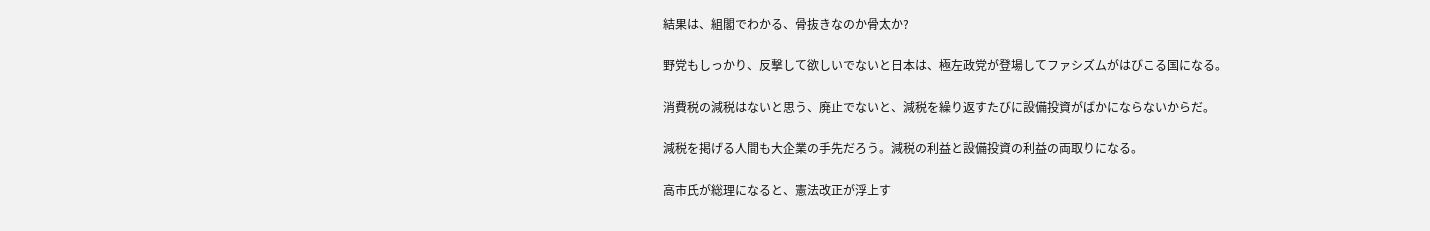結果は、組閣でわかる、骨抜きなのか骨太か?

野党もしっかり、反撃して欲しいでないと日本は、極左政党が登場してファシズムがはびこる国になる。

消費税の減税はないと思う、廃止でないと、減税を繰り返すたびに設備投資がばかにならないからだ。

減税を掲げる人間も大企業の手先だろう。減税の利益と設備投資の利益の両取りになる。

高市氏が総理になると、憲法改正が浮上す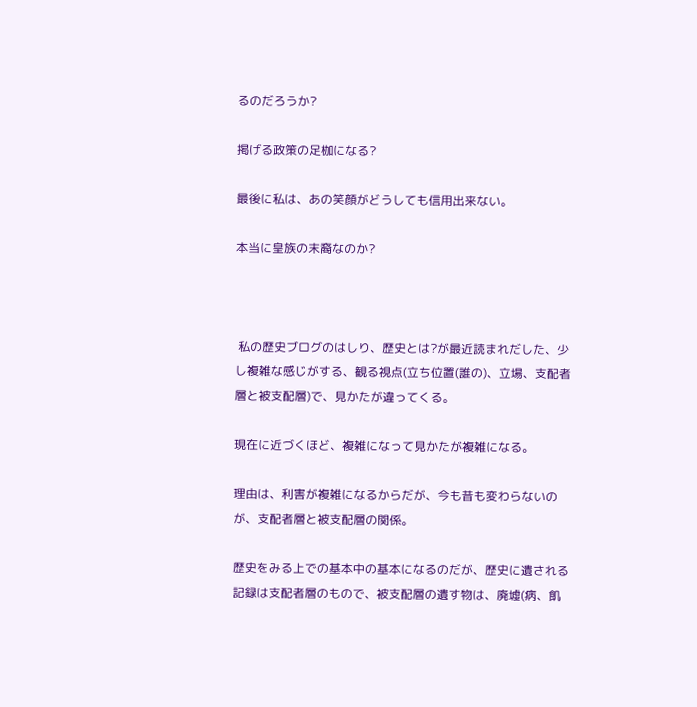るのだろうか?

掲げる政策の足枷になる?

最後に私は、あの笑顔がどうしても信用出来ない。

本当に皇族の末裔なのか?



 私の歴史ブログのはしり、歴史とは?が最近読まれだした、少し複雑な感じがする、観る視点(立ち位置(誰の)、立場、支配者層と被支配層)で、見かたが違ってくる。

現在に近づくほど、複雑になって見かたが複雑になる。

理由は、利害が複雑になるからだが、今も昔も変わらないのが、支配者層と被支配層の関係。

歴史をみる上での基本中の基本になるのだが、歴史に遺される記録は支配者層のもので、被支配層の遺す物は、廃墟(病、飢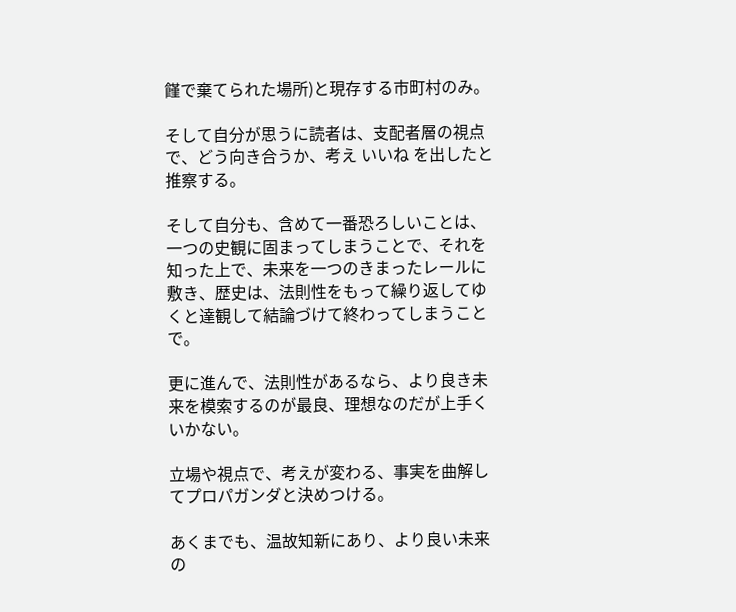饉で棄てられた場所)と現存する市町村のみ。

そして自分が思うに読者は、支配者層の視点で、どう向き合うか、考え いいね を出したと推察する。

そして自分も、含めて一番恐ろしいことは、一つの史観に固まってしまうことで、それを知った上で、未来を一つのきまったレールに敷き、歴史は、法則性をもって繰り返してゆくと達観して結論づけて終わってしまうことで。

更に進んで、法則性があるなら、より良き未来を模索するのが最良、理想なのだが上手くいかない。

立場や視点で、考えが変わる、事実を曲解してプロパガンダと決めつける。

あくまでも、温故知新にあり、より良い未来の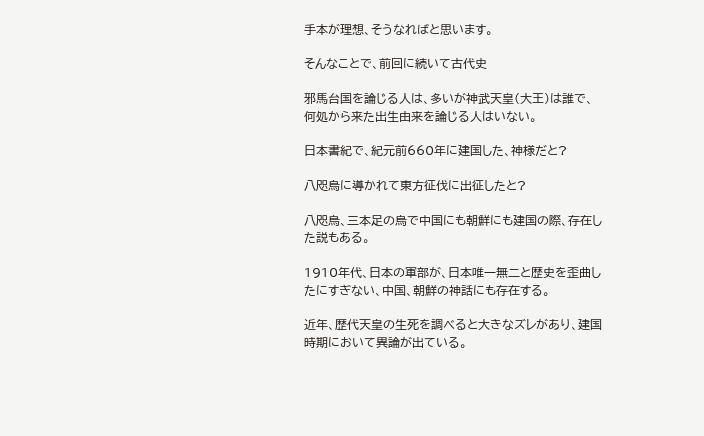手本が理想、そうなればと思います。

そんなことで、前回に続いて古代史

邪馬台国を論じる人は、多いが神武天皇(大王)は誰で、何処から来た出生由来を論じる人はいない。

日本書紀で、紀元前660年に建国した、神様だと?

八咫烏に導かれて東方征伐に出征したと?

八咫烏、三本足の烏で中国にも朝鮮にも建国の際、存在した説もある。

1910年代、日本の軍部が、日本唯一無二と歴史を歪曲したにすぎない、中国、朝鮮の神話にも存在する。

近年、歴代天皇の生死を調べると大きなズレがあり、建国時期において異論が出ている。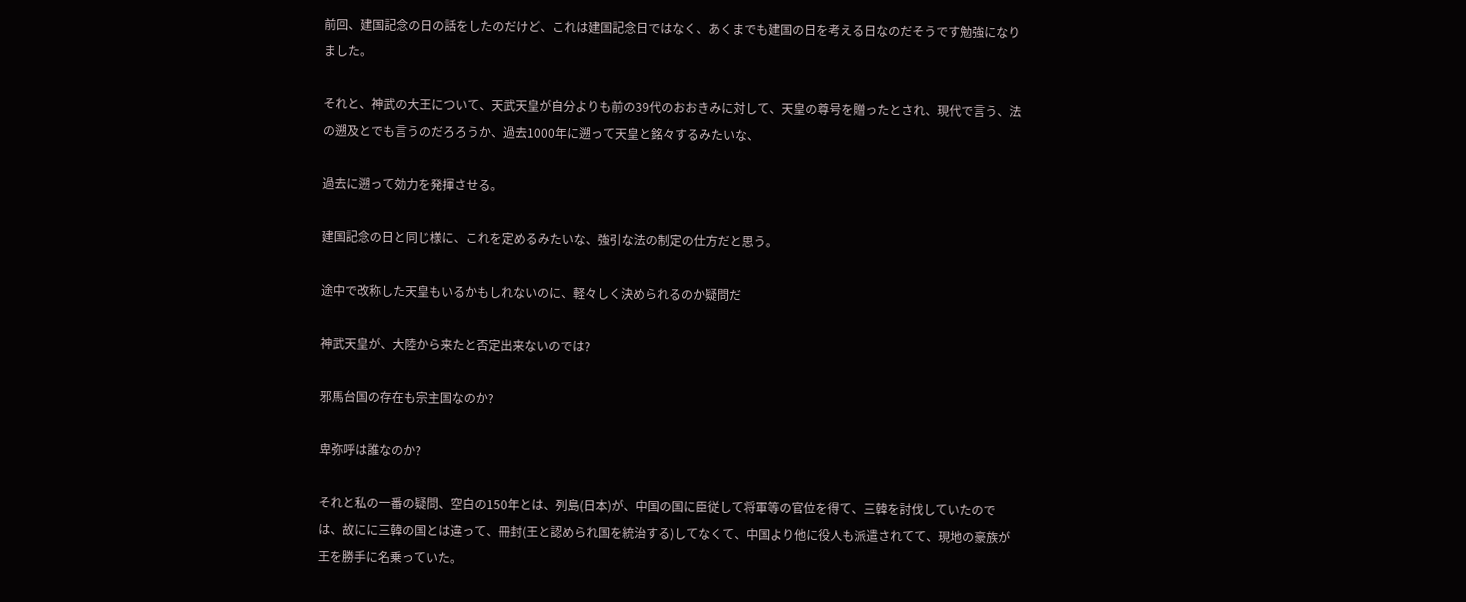前回、建国記念の日の話をしたのだけど、これは建国記念日ではなく、あくまでも建国の日を考える日なのだそうです勉強になりました。

それと、神武の大王について、天武天皇が自分よりも前の39代のおおきみに対して、天皇の尊号を贈ったとされ、現代で言う、法の遡及とでも言うのだろろうか、過去1000年に遡って天皇と銘々するみたいな、

過去に遡って効力を発揮させる。

建国記念の日と同じ様に、これを定めるみたいな、強引な法の制定の仕方だと思う。

途中で改称した天皇もいるかもしれないのに、軽々しく決められるのか疑問だ

神武天皇が、大陸から来たと否定出来ないのでは?

邪馬台国の存在も宗主国なのか?

卑弥呼は誰なのか?

それと私の一番の疑問、空白の150年とは、列島(日本)が、中国の国に臣従して将軍等の官位を得て、三韓を討伐していたのでは、故にに三韓の国とは違って、冊封(王と認められ国を統治する)してなくて、中国より他に役人も派遣されてて、現地の豪族が王を勝手に名乗っていた。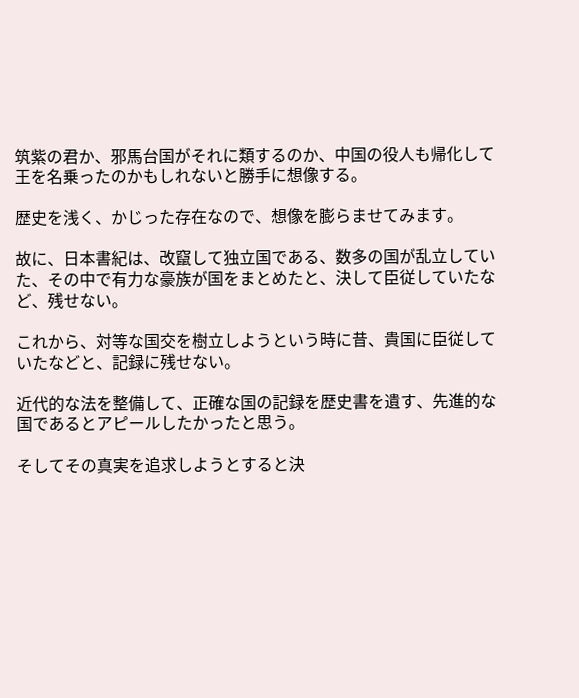筑紫の君か、邪馬台国がそれに類するのか、中国の役人も帰化して王を名乗ったのかもしれないと勝手に想像する。

歴史を浅く、かじった存在なので、想像を膨らませてみます。

故に、日本書紀は、改竄して独立国である、数多の国が乱立していた、その中で有力な豪族が国をまとめたと、決して臣従していたなど、残せない。

これから、対等な国交を樹立しようという時に昔、貴国に臣従していたなどと、記録に残せない。

近代的な法を整備して、正確な国の記録を歴史書を遺す、先進的な国であるとアピールしたかったと思う。

そしてその真実を追求しようとすると決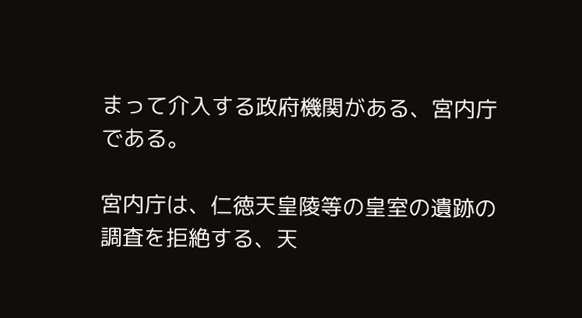まって介入する政府機関がある、宮内庁である。

宮内庁は、仁徳天皇陵等の皇室の遺跡の調査を拒絶する、天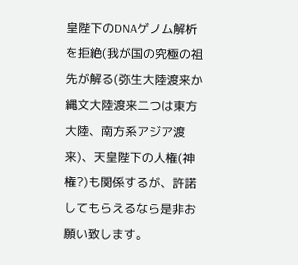皇陛下のDNAゲノム解析を拒絶(我が国の究極の祖先が解る(弥生大陸渡来か縄文大陸渡来二つは東方大陸、南方系アジア渡来)、天皇陛下の人権(神権?)も関係するが、許諾してもらえるなら是非お願い致します。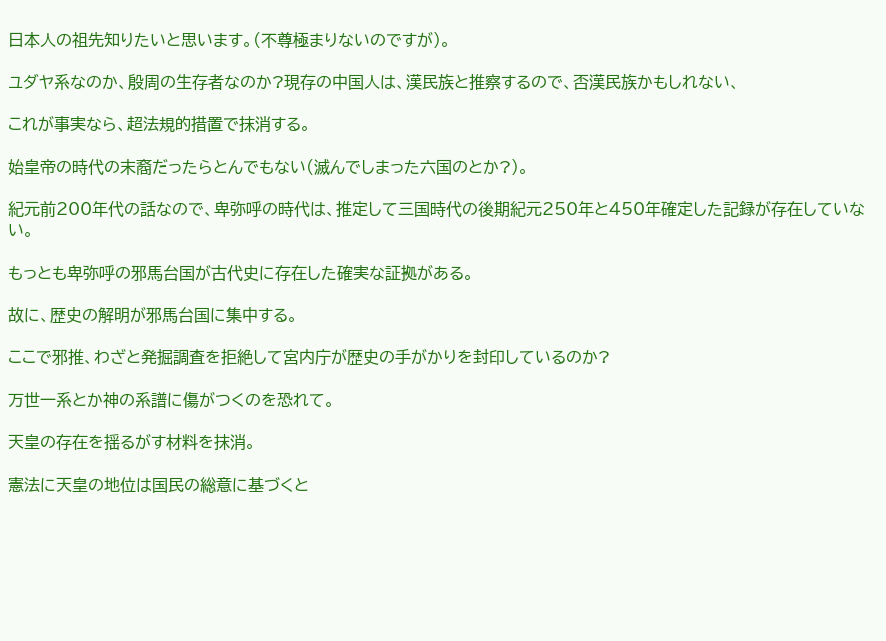日本人の祖先知りたいと思います。(不尊極まりないのですが)。

ユダヤ系なのか、殷周の生存者なのか?現存の中国人は、漢民族と推察するので、否漢民族かもしれない、

これが事実なら、超法規的措置で抹消する。

始皇帝の時代の末裔だったらとんでもない(滅んでしまった六国のとか?)。

紀元前200年代の話なので、卑弥呼の時代は、推定して三国時代の後期紀元250年と450年確定した記録が存在していない。

もっとも卑弥呼の邪馬台国が古代史に存在した確実な証拠がある。

故に、歴史の解明が邪馬台国に集中する。

ここで邪推、わざと発掘調査を拒絶して宮内庁が歴史の手がかりを封印しているのか?

万世一系とか神の系譜に傷がつくのを恐れて。

天皇の存在を揺るがす材料を抹消。

憲法に天皇の地位は国民の総意に基づくと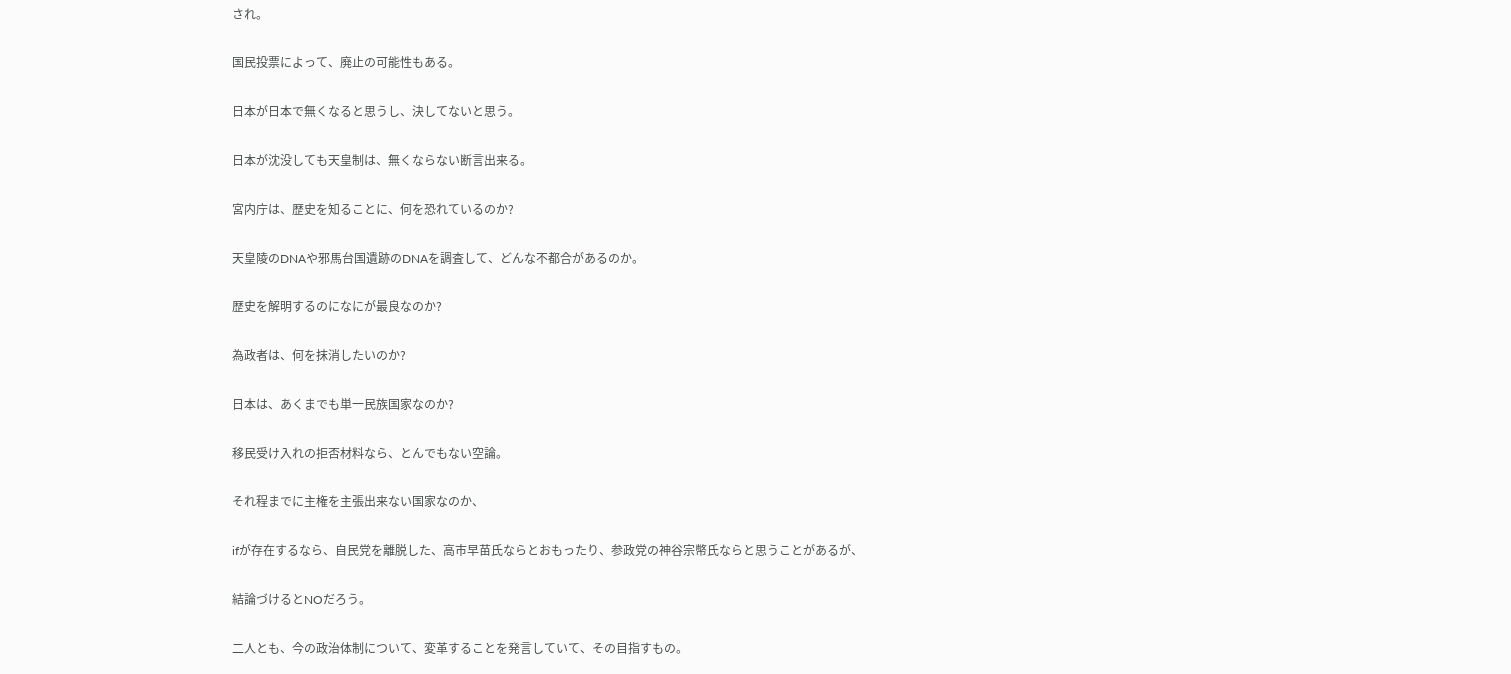され。

国民投票によって、廃止の可能性もある。

日本が日本で無くなると思うし、決してないと思う。

日本が沈没しても天皇制は、無くならない断言出来る。

宮内庁は、歴史を知ることに、何を恐れているのか?

天皇陵のDNAや邪馬台国遺跡のDNAを調査して、どんな不都合があるのか。

歴史を解明するのになにが最良なのか?

為政者は、何を抹消したいのか?

日本は、あくまでも単一民族国家なのか?

移民受け入れの拒否材料なら、とんでもない空論。

それ程までに主権を主張出来ない国家なのか、

ifが存在するなら、自民党を離脱した、高市早苗氏ならとおもったり、参政党の神谷宗幣氏ならと思うことがあるが、

結論づけるとNOだろう。

二人とも、今の政治体制について、変革することを発言していて、その目指すもの。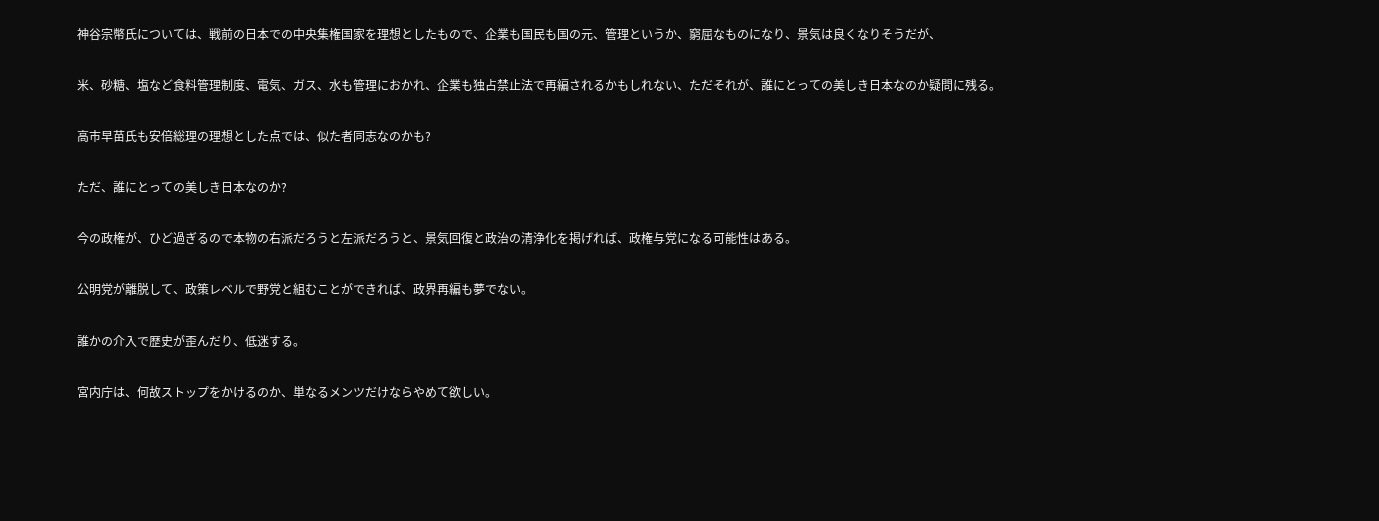神谷宗幣氏については、戦前の日本での中央集権国家を理想としたもので、企業も国民も国の元、管理というか、窮屈なものになり、景気は良くなりそうだが、

米、砂糖、塩など食料管理制度、電気、ガス、水も管理におかれ、企業も独占禁止法で再編されるかもしれない、ただそれが、誰にとっての美しき日本なのか疑問に残る。

高市早苗氏も安倍総理の理想とした点では、似た者同志なのかも?

ただ、誰にとっての美しき日本なのか?

今の政権が、ひど過ぎるので本物の右派だろうと左派だろうと、景気回復と政治の清浄化を掲げれば、政権与党になる可能性はある。

公明党が離脱して、政策レベルで野党と組むことができれば、政界再編も夢でない。

誰かの介入で歴史が歪んだり、低迷する。

宮内庁は、何故ストップをかけるのか、単なるメンツだけならやめて欲しい。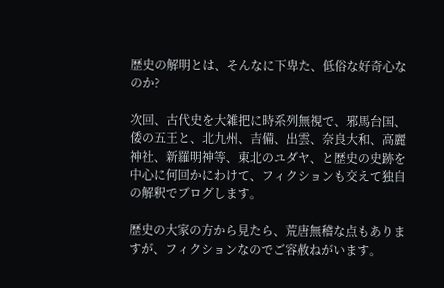歴史の解明とは、そんなに下卑た、低俗な好奇心なのか?

次回、古代史を大雑把に時系列無視で、邪馬台国、倭の五王と、北九州、吉備、出雲、奈良大和、高麗神社、新羅明神等、東北のユダヤ、と歴史の史跡を中心に何回かにわけて、フィクションも交えて独自の解釈でブログします。

歴史の大家の方から見たら、荒唐無稽な点もありますが、フィクションなのでご容赦ねがいます。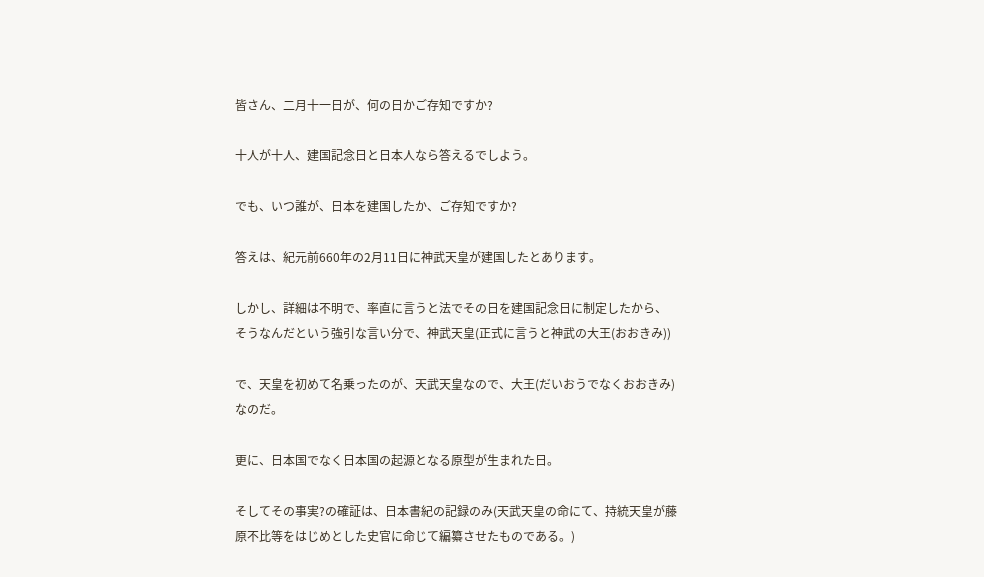皆さん、二月十一日が、何の日かご存知ですか?

十人が十人、建国記念日と日本人なら答えるでしよう。

でも、いつ誰が、日本を建国したか、ご存知ですか?

答えは、紀元前660年の2月11日に神武天皇が建国したとあります。

しかし、詳細は不明で、率直に言うと法でその日を建国記念日に制定したから、そうなんだという強引な言い分で、神武天皇(正式に言うと神武の大王(おおきみ))

で、天皇を初めて名乗ったのが、天武天皇なので、大王(だいおうでなくおおきみ)なのだ。

更に、日本国でなく日本国の起源となる原型が生まれた日。

そしてその事実?の確証は、日本書紀の記録のみ(天武天皇の命にて、持統天皇が藤原不比等をはじめとした史官に命じて編纂させたものである。)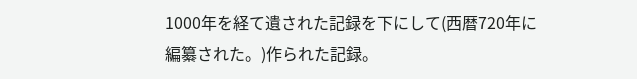1000年を経て遺された記録を下にして(西暦720年に編纂された。)作られた記録。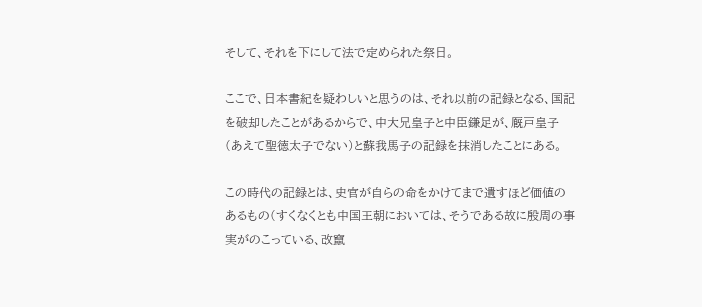そして、それを下にして法で定められた祭日。

ここで、日本書紀を疑わしいと思うのは、それ以前の記録となる、国記を破却したことがあるからで、中大兄皇子と中臣鎌足が、厩戸皇子(あえて聖徳太子でない)と蘇我馬子の記録を抹消したことにある。

この時代の記録とは、史官が自らの命をかけてまで遺すほど価値のあるもの(すくなくとも中国王朝においては、そうである故に殷周の事実がのこっている、改竄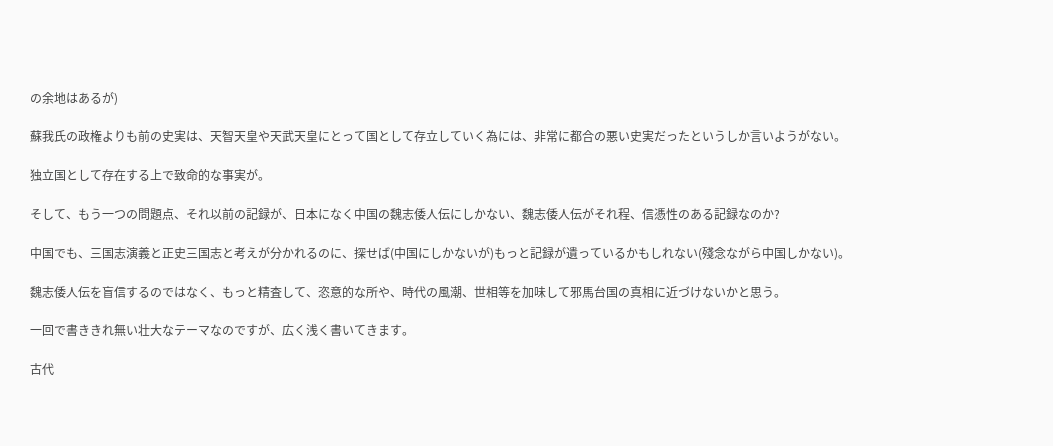の余地はあるが)

蘇我氏の政権よりも前の史実は、天智天皇や天武天皇にとって国として存立していく為には、非常に都合の悪い史実だったというしか言いようがない。

独立国として存在する上で致命的な事実が。

そして、もう一つの問題点、それ以前の記録が、日本になく中国の魏志倭人伝にしかない、魏志倭人伝がそれ程、信憑性のある記録なのか?

中国でも、三国志演義と正史三国志と考えが分かれるのに、探せば(中国にしかないが)もっと記録が遺っているかもしれない(殘念ながら中国しかない)。

魏志倭人伝を盲信するのではなく、もっと精査して、恣意的な所や、時代の風潮、世相等を加味して邪馬台国の真相に近づけないかと思う。

一回で書ききれ無い壮大なテーマなのですが、広く浅く書いてきます。

古代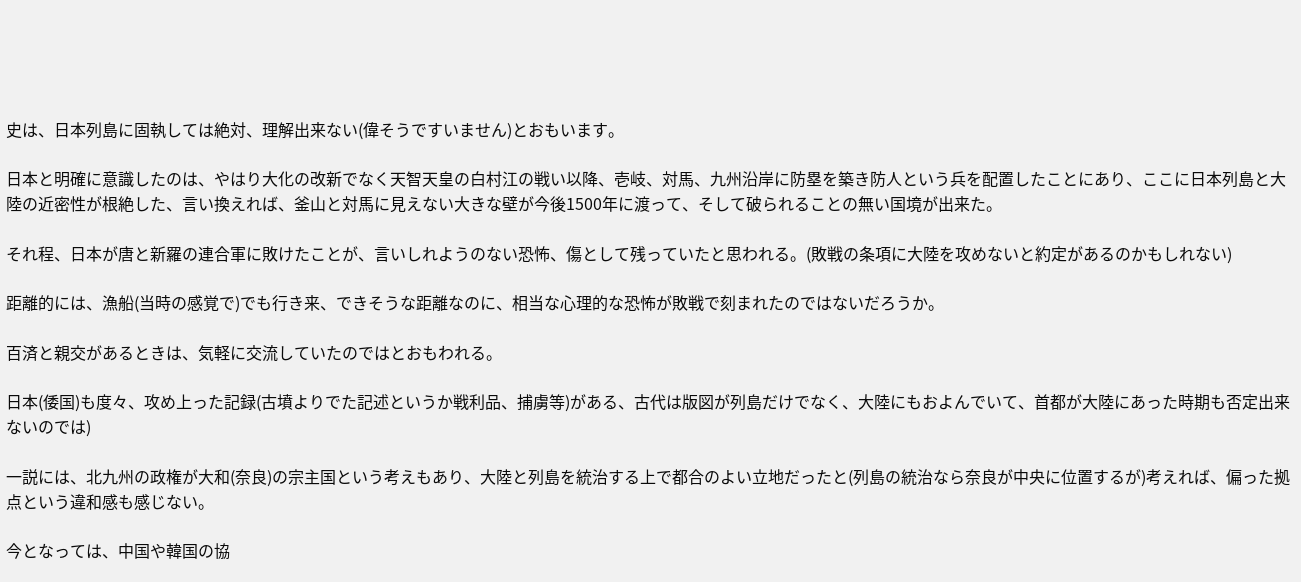史は、日本列島に固執しては絶対、理解出来ない(偉そうですいません)とおもいます。

日本と明確に意識したのは、やはり大化の改新でなく天智天皇の白村江の戦い以降、壱岐、対馬、九州沿岸に防塁を築き防人という兵を配置したことにあり、ここに日本列島と大陸の近密性が根絶した、言い換えれば、釜山と対馬に見えない大きな壁が今後1500年に渡って、そして破られることの無い国境が出来た。

それ程、日本が唐と新羅の連合軍に敗けたことが、言いしれようのない恐怖、傷として残っていたと思われる。(敗戦の条項に大陸を攻めないと約定があるのかもしれない)

距離的には、漁船(当時の感覚で)でも行き来、できそうな距離なのに、相当な心理的な恐怖が敗戦で刻まれたのではないだろうか。

百済と親交があるときは、気軽に交流していたのではとおもわれる。

日本(倭国)も度々、攻め上った記録(古墳よりでた記述というか戦利品、捕虜等)がある、古代は版図が列島だけでなく、大陸にもおよんでいて、首都が大陸にあった時期も否定出来ないのでは)

一説には、北九州の政権が大和(奈良)の宗主国という考えもあり、大陸と列島を統治する上で都合のよい立地だったと(列島の統治なら奈良が中央に位置するが)考えれば、偏った拠点という違和感も感じない。

今となっては、中国や韓国の協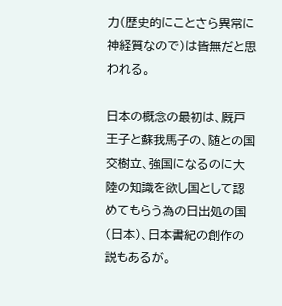力(歴史的にことさら異常に神経質なので)は皆無だと思われる。

日本の概念の最初は、厩戸王子と蘇我馬子の、随との国交樹立、強国になるのに大陸の知識を欲し国として認めてもらう為の日出処の国(日本)、日本書紀の創作の説もあるが。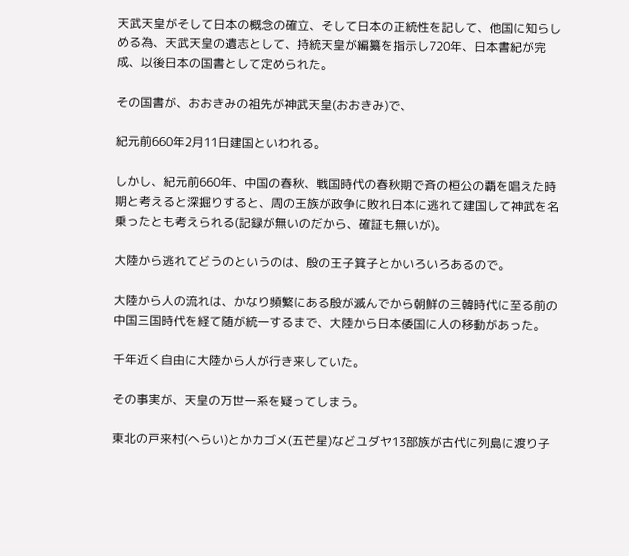天武天皇がそして日本の概念の確立、そして日本の正統性を記して、他国に知らしめる為、天武天皇の遺志として、持統天皇が編纂を指示し720年、日本書紀が完成、以後日本の国書として定められた。

その国書が、おおきみの祖先が神武天皇(おおきみ)で、

紀元前660年2月11日建国といわれる。

しかし、紀元前660年、中国の春秋、戦国時代の春秋期で斉の桓公の覇を唱えた時期と考えると深掘りすると、周の王族が政争に敗れ日本に逃れて建国して神武を名乗ったとも考えられる(記録が無いのだから、確証も無いが)。

大陸から逃れてどうのというのは、殷の王子箕子とかいろいろあるので。

大陸から人の流れは、かなり頻繁にある殷が滅んでから朝鮮の三韓時代に至る前の中国三国時代を経て随が統一するまで、大陸から日本倭国に人の移動があった。

千年近く自由に大陸から人が行き来していた。

その事実が、天皇の万世一系を疑ってしまう。

東北の戸来村(へらい)とかカゴメ(五芒星)などユダヤ13部族が古代に列島に渡り子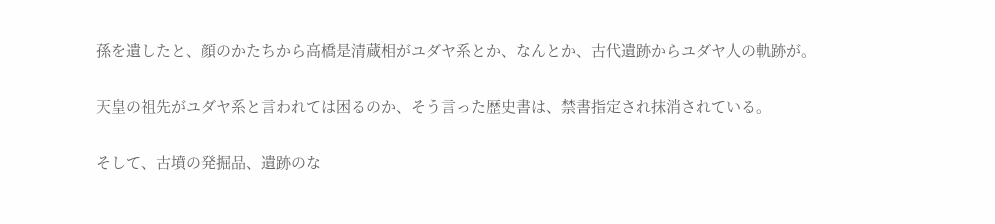孫を遺したと、顔のかたちから高橋是清蔵相がユダヤ系とか、なんとか、古代遺跡からユダヤ人の軌跡が。

天皇の祖先がユダヤ系と言われては困るのか、そう言った歴史書は、禁書指定され抹消されている。

そして、古墳の発掘品、遺跡のな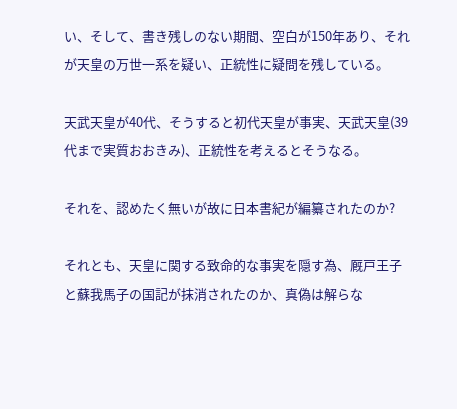い、そして、書き残しのない期間、空白が150年あり、それが天皇の万世一系を疑い、正統性に疑問を残している。

天武天皇が40代、そうすると初代天皇が事実、天武天皇(39代まで実質おおきみ)、正統性を考えるとそうなる。

それを、認めたく無いが故に日本書紀が編纂されたのか?

それとも、天皇に関する致命的な事実を隠す為、厩戸王子と蘇我馬子の国記が抹消されたのか、真偽は解らな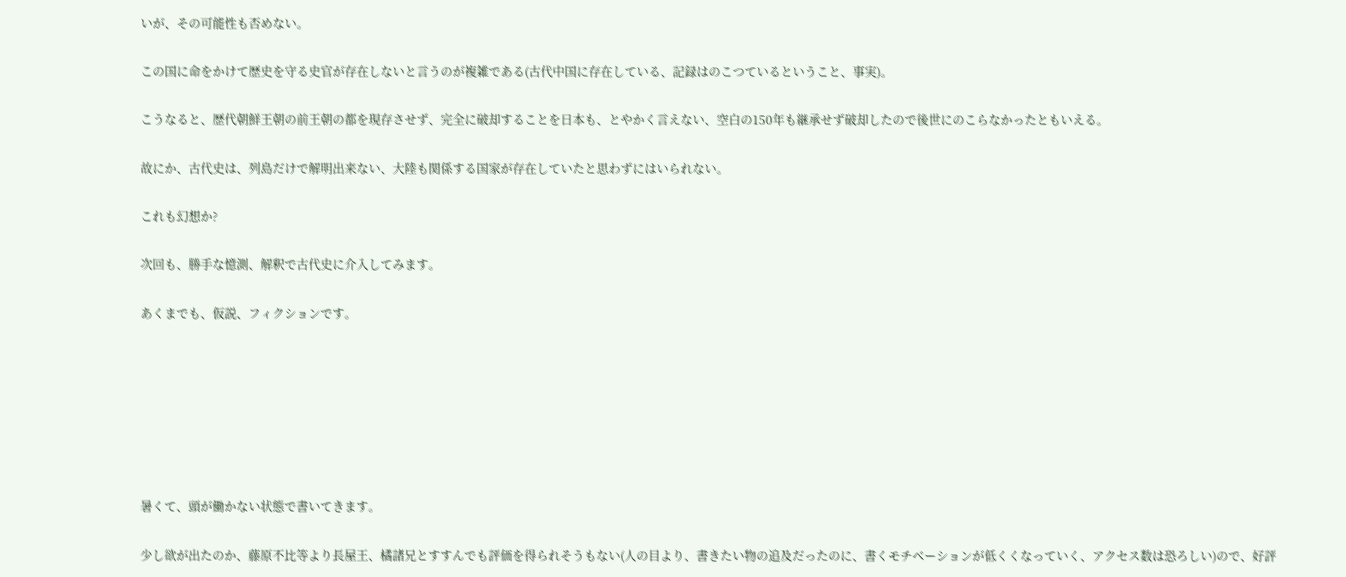いが、その可能性も否めない。

この国に命をかけて歴史を守る史官が存在しないと言うのが複雑である(古代中国に存在している、記録はのこつているということ、事実)。

こうなると、歴代朝鮮王朝の前王朝の都を現存させず、完全に破却することを日本も、とやかく言えない、空白の150年も継承せず破却したので後世にのこらなかったともいえる。

故にか、古代史は、列島だけで解明出来ない、大陸も関係する国家が存在していたと思わずにはいられない。

これも幻想か?

次回も、勝手な憶測、解釈で古代史に介入してみます。

あくまでも、仮説、フィクションです。







暑くて、頭が働かない状態で書いてきます。

少し欲が出たのか、藤原不比等より長屋王、橘諸兄とすすんでも評価を得られそうもない(人の目より、書きたい物の追及だったのに、書くモチベーションが低くくなっていく、アクセス数は恐ろしい)ので、好評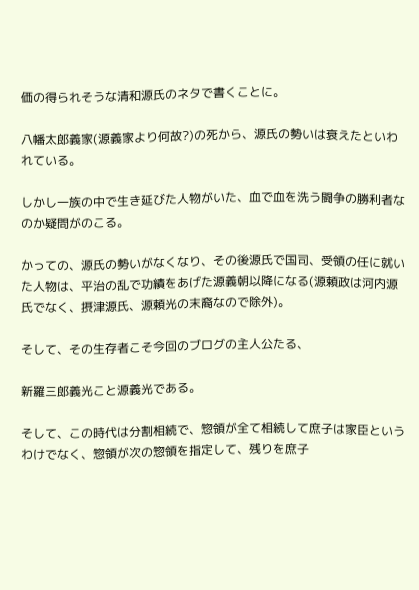価の得られそうな清和源氏のネタで書くことに。

八幡太郎義家(源義家より何故?)の死から、源氏の勢いは衰えたといわれている。

しかし一族の中で生き延びた人物がいた、血で血を洗う闘争の勝利者なのか疑問がのこる。

かっての、源氏の勢いがなくなり、その後源氏で国司、受領の任に就いた人物は、平治の乱で功績をあげた源義朝以降になる(源頼政は河内源氏でなく、摂津源氏、源頼光の末裔なので除外)。

そして、その生存者こそ今回のブログの主人公たる、

新羅三郎義光こと源義光である。

そして、この時代は分割相続で、惣領が全て相続して庶子は家臣というわけでなく、惣領が次の惣領を指定して、残りを庶子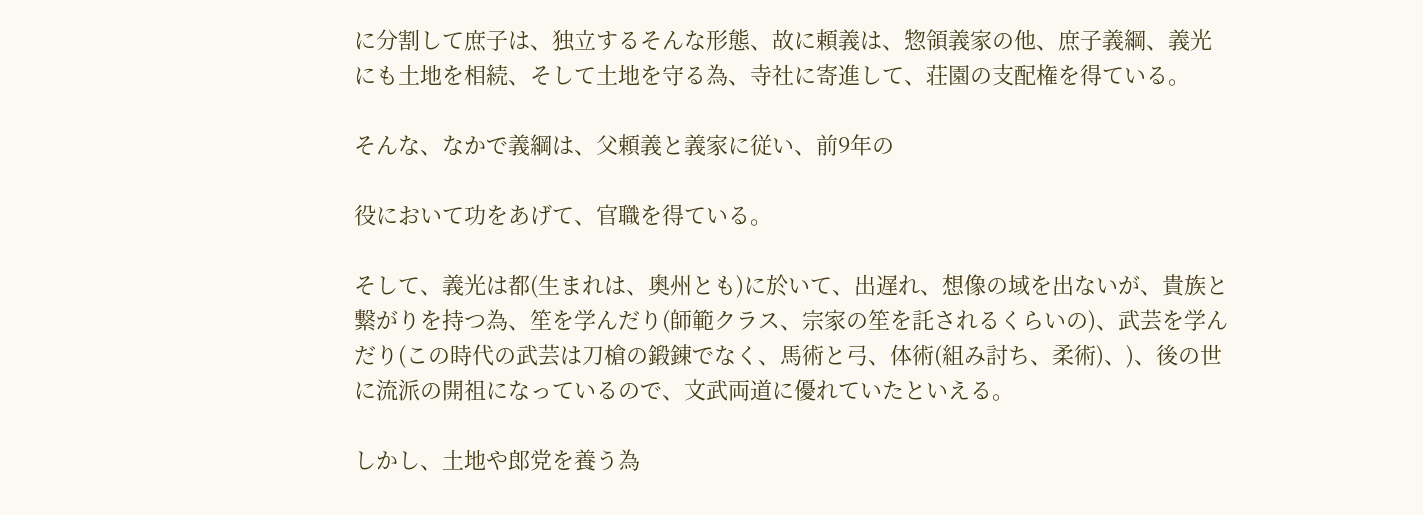に分割して庶子は、独立するそんな形態、故に頼義は、惣領義家の他、庶子義綱、義光にも土地を相続、そして土地を守る為、寺社に寄進して、荘園の支配権を得ている。

そんな、なかで義綱は、父頼義と義家に従い、前9年の

役において功をあげて、官職を得ている。

そして、義光は都(生まれは、奥州とも)に於いて、出遅れ、想像の域を出ないが、貴族と繋がりを持つ為、笙を学んだり(師範クラス、宗家の笙を託されるくらいの)、武芸を学んだり(この時代の武芸は刀槍の鍛錬でなく、馬術と弓、体術(組み討ち、柔術)、)、後の世に流派の開祖になっているので、文武両道に優れていたといえる。

しかし、土地や郎党を養う為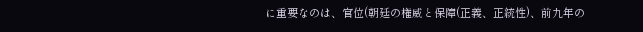に重要なのは、官位(朝廷の権威と保障(正義、正統性)、前九年の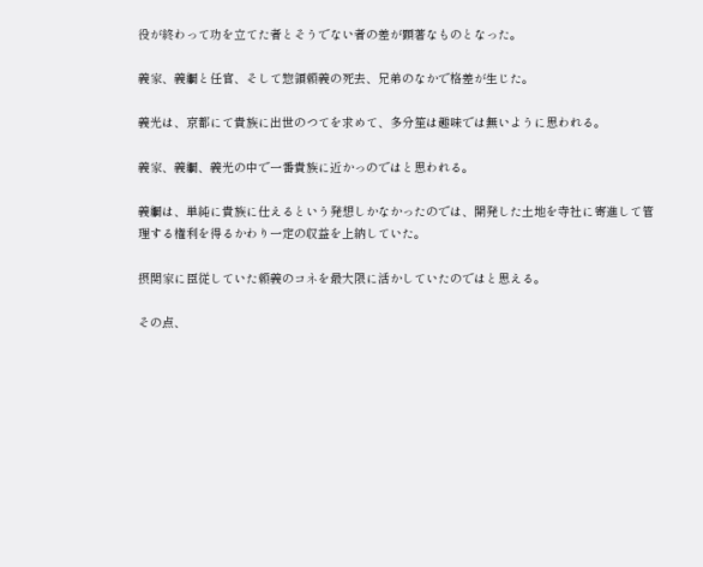役が終わって功を立てた者とそうでない者の差が顕著なものとなった。

義家、義綱と任官、そして惣領頼義の死去、兄弟のなかで格差が生じた。

義光は、京都にて貴族に出世のつてを求めて、多分笙は趣味では無いように思われる。

義家、義綱、義光の中で一番貴族に近かっのではと思われる。

義綱は、単純に貴族に仕えるという発想しかなかったのでは、開発した土地を寺社に寄進して管理する権利を得るかわり一定の収益を上納していた。

摂関家に臣従していた頼義のコネを最大限に活かしていたのではと思える。

その点、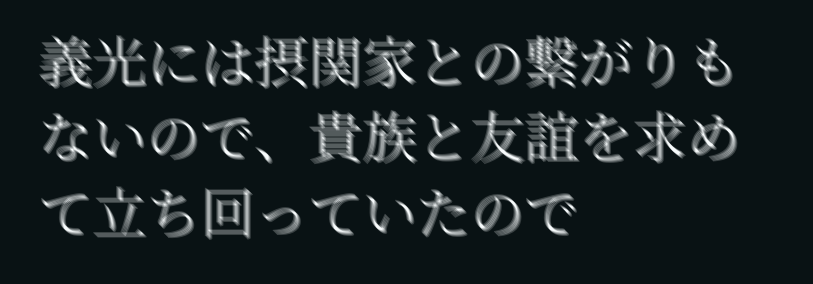義光には摂関家との繋がりもないので、貴族と友誼を求めて立ち回っていたので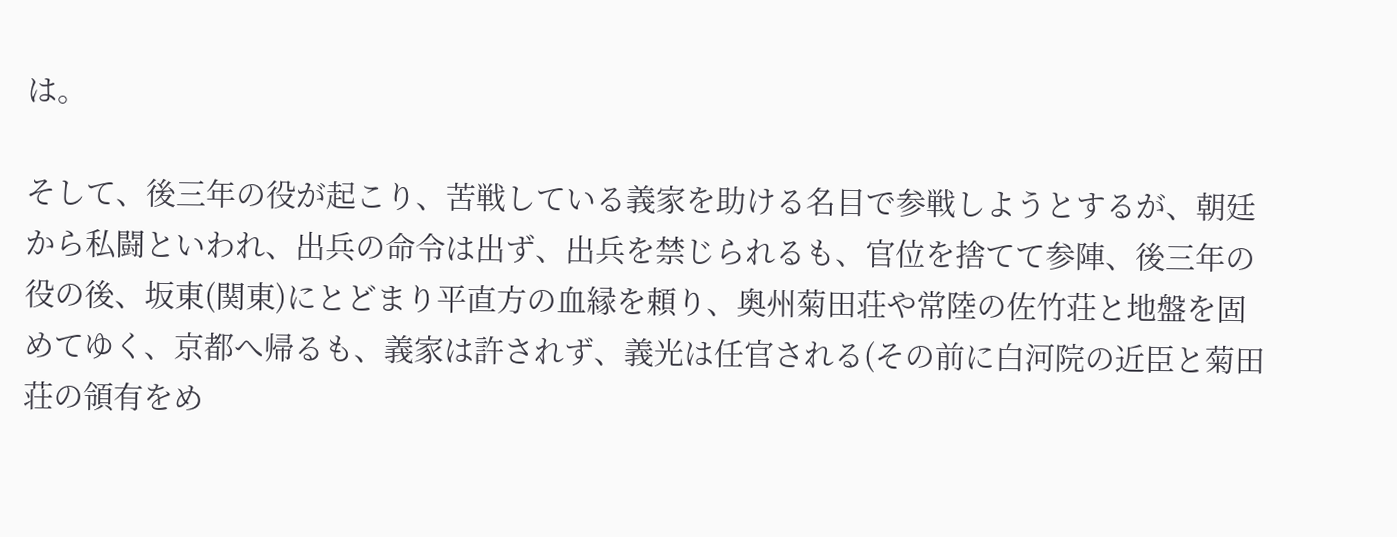は。

そして、後三年の役が起こり、苦戦している義家を助ける名目で参戦しようとするが、朝廷から私闘といわれ、出兵の命令は出ず、出兵を禁じられるも、官位を捨てて参陣、後三年の役の後、坂東(関東)にとどまり平直方の血縁を頼り、奥州菊田荘や常陸の佐竹荘と地盤を固めてゆく、京都へ帰るも、義家は許されず、義光は任官される(その前に白河院の近臣と菊田荘の領有をめ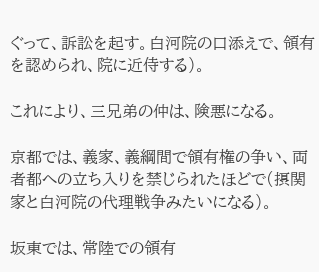ぐって、訴訟を起す。白河院の口添えで、領有を認められ、院に近侍する)。

これにより、三兄弟の仲は、険悪になる。

京都では、義家、義綱間で領有権の争い、両者都への立ち入りを禁じられたほどで(摂関家と白河院の代理戦争みたいになる)。

坂東では、常陸での領有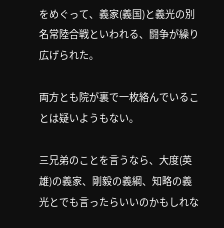をめぐって、義家(義国)と義光の別名常陸合戦といわれる、闘争が繰り広げられた。

両方とも院が裏で一枚絡んでいることは疑いようもない。

三兄弟のことを言うなら、大度(英雄)の義家、剛毅の義綱、知略の義光とでも言ったらいいのかもしれな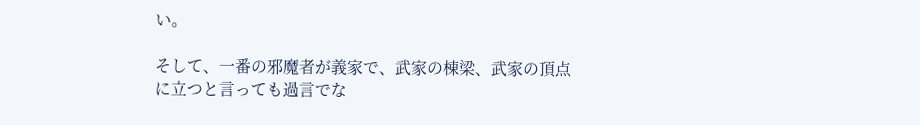い。

そして、一番の邪魔者が義家で、武家の棟梁、武家の頂点に立つと言っても過言でな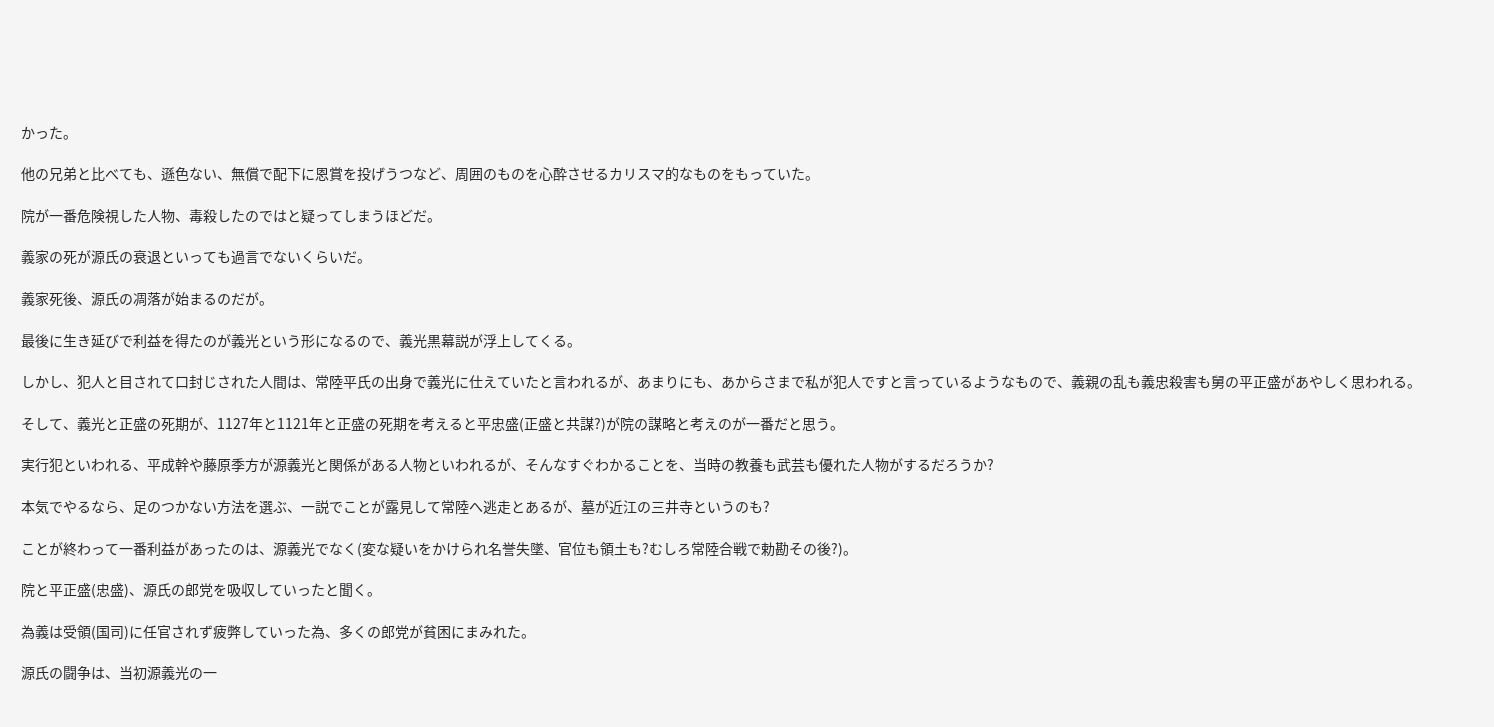かった。

他の兄弟と比べても、遜色ない、無償で配下に恩賞を投げうつなど、周囲のものを心酔させるカリスマ的なものをもっていた。

院が一番危険視した人物、毒殺したのではと疑ってしまうほどだ。

義家の死が源氏の衰退といっても過言でないくらいだ。

義家死後、源氏の凋落が始まるのだが。

最後に生き延びで利益を得たのが義光という形になるので、義光黒幕説が浮上してくる。

しかし、犯人と目されて口封じされた人間は、常陸平氏の出身で義光に仕えていたと言われるが、あまりにも、あからさまで私が犯人ですと言っているようなもので、義親の乱も義忠殺害も舅の平正盛があやしく思われる。

そして、義光と正盛の死期が、1127年と1121年と正盛の死期を考えると平忠盛(正盛と共謀?)が院の謀略と考えのが一番だと思う。

実行犯といわれる、平成幹や藤原季方が源義光と関係がある人物といわれるが、そんなすぐわかることを、当時の教養も武芸も優れた人物がするだろうか?

本気でやるなら、足のつかない方法を選ぶ、一説でことが露見して常陸へ逃走とあるが、墓が近江の三井寺というのも?

ことが終わって一番利益があったのは、源義光でなく(変な疑いをかけられ名誉失墜、官位も領土も?むしろ常陸合戦で勅勘その後?)。

院と平正盛(忠盛)、源氏の郎党を吸収していったと聞く。

為義は受領(国司)に任官されず疲弊していった為、多くの郎党が貧困にまみれた。

源氏の闘争は、当初源義光の一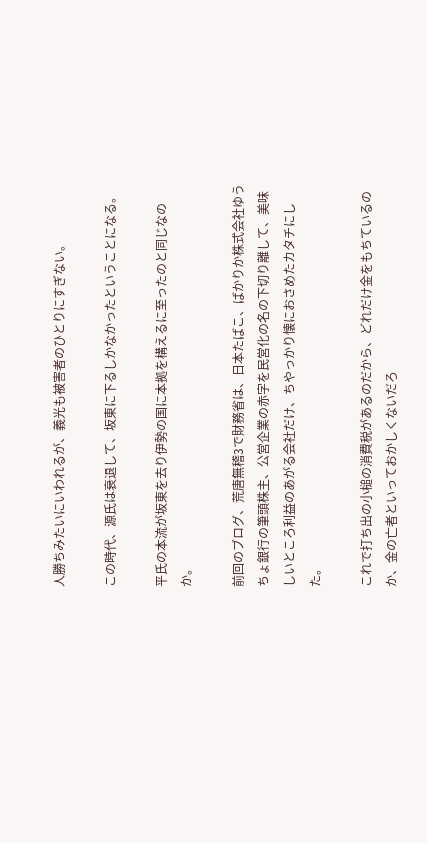人勝ちみたいにいわれるが、義光も被害者のひとりにすぎない。

この時代、源氏は衰退して、坂東に下るしかなかったということになる。

平氏の本流が坂東を去り伊勢の国に本拠を構えるに至ったのと同じなのか。

前回のブログ、荒唐無稽3で財務省は、日本たばこ、ばかりか株式会社ゆうちょ銀行の筆頭株主、公営企業の赤字を民営化の名の下切り離して、美味しいところ利益のあがる会社だけ、ちやっかり懐におさめたカタチにした。

これで打ち出の小槌の消費税があるのだから、どれだけ金をもちているのか、金の亡者といっておかしくないだろ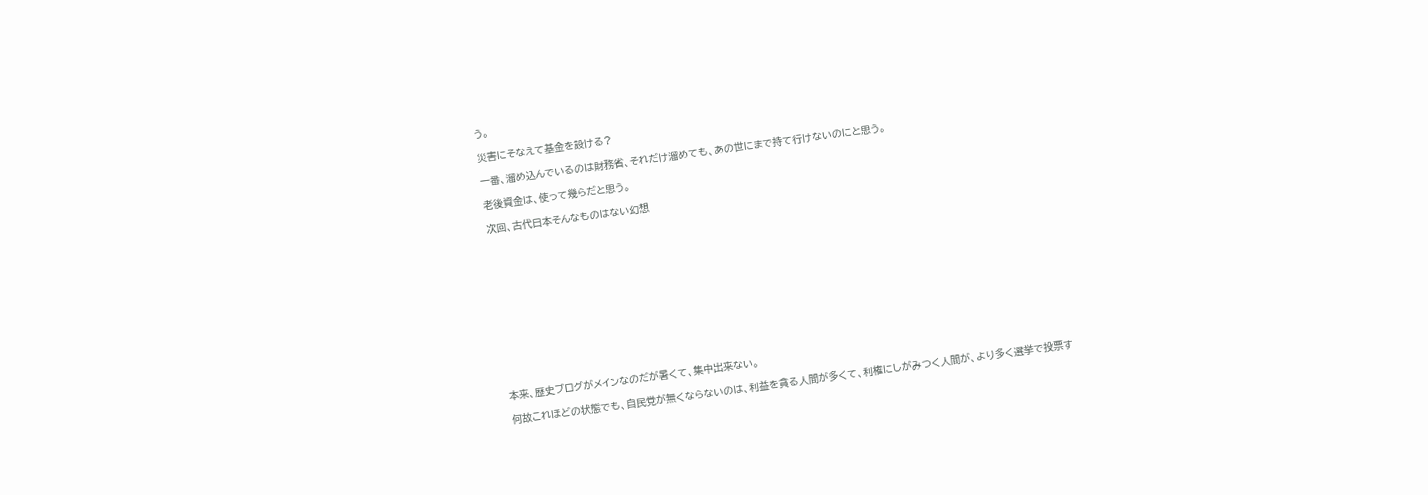う。

災害にそなえて基金を設ける?

一番、溜め込んでいるのは財務省、それだけ溜めても、あの世にまで持て行けないのにと思う。

老後資金は、使って幾らだと思う。

次回、古代日本そんなものはない幻想













本来、歴史ブログがメインなのだが暑くて、集中出来ない。

何故これほどの状態でも、自民党が無くならないのは、利益を貪る人間が多くて、利権にしがみつく人間が、より多く選挙で投票す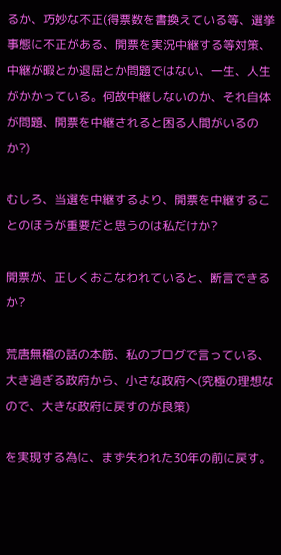るか、巧妙な不正(得票数を書換えている等、選挙事態に不正がある、開票を実況中継する等対策、中継が暇とか退屈とか問題ではない、一生、人生がかかっている。何故中継しないのか、それ自体が問題、開票を中継されると困る人間がいるのか?)

むしろ、当選を中継するより、開票を中継することのほうが重要だと思うのは私だけか?

開票が、正しくおこなわれていると、断言できるか?

荒唐無稽の話の本筋、私のブログで言っている、大き過ぎる政府から、小さな政府へ(究極の理想なので、大きな政府に戻すのが良策)

を実現する為に、まず失われた30年の前に戻す。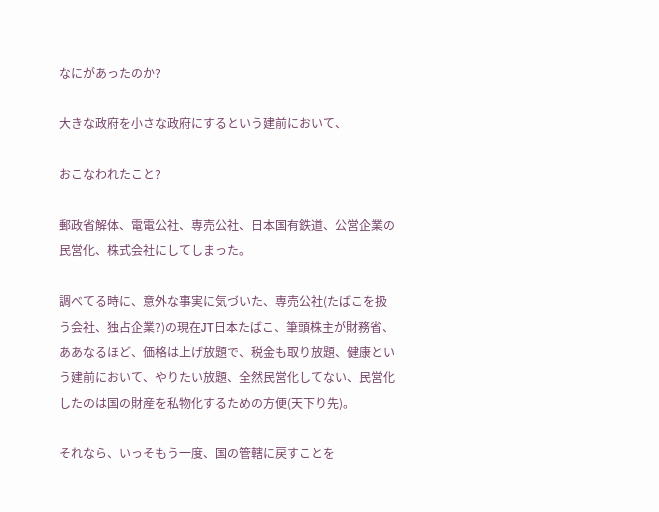なにがあったのか?

大きな政府を小さな政府にするという建前において、

おこなわれたこと?

郵政省解体、電電公社、専売公社、日本国有鉄道、公営企業の民営化、株式会社にしてしまった。

調べてる時に、意外な事実に気づいた、専売公社(たばこを扱う会社、独占企業?)の現在JT日本たばこ、筆頭株主が財務省、ああなるほど、価格は上げ放題で、税金も取り放題、健康という建前において、やりたい放題、全然民営化してない、民営化したのは国の財産を私物化するための方便(天下り先)。

それなら、いっそもう一度、国の管轄に戻すことを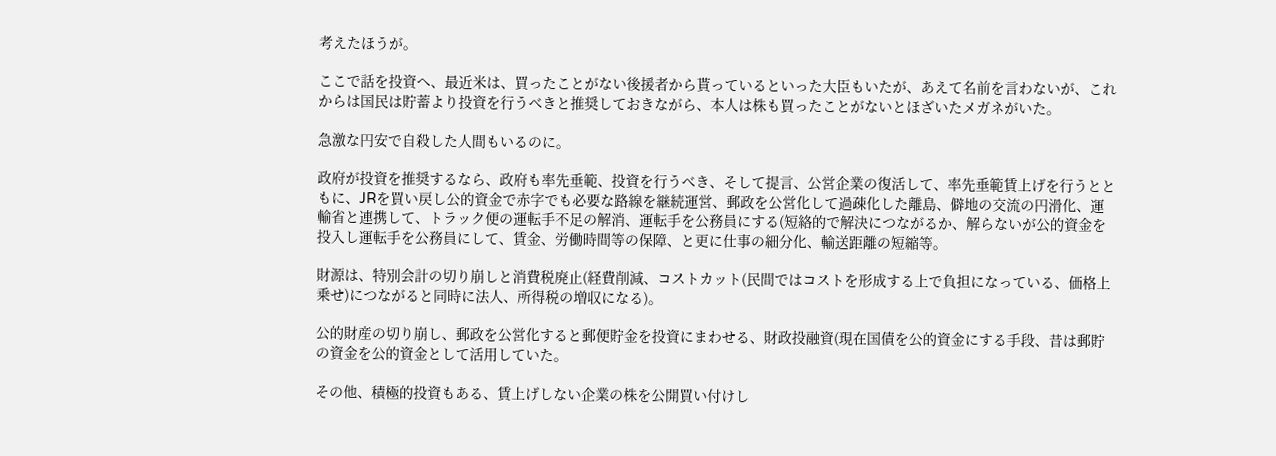考えたほうが。

ここで話を投資へ、最近米は、買ったことがない後援者から貰っているといった大臣もいたが、あえて名前を言わないが、これからは国民は貯蓄より投資を行うべきと推奨しておきながら、本人は株も買ったことがないとほざいたメガネがいた。

急激な円安で自殺した人間もいるのに。

政府が投資を推奨するなら、政府も率先垂範、投資を行うべき、そして提言、公営企業の復活して、率先垂範賃上げを行うとともに、JRを買い戻し公的資金で赤字でも必要な路線を継続運営、郵政を公営化して過疎化した離島、僻地の交流の円滑化、運輸省と連携して、トラック便の運転手不足の解消、運転手を公務員にする(短絡的で解決につながるか、解らないが公的資金を投入し運転手を公務員にして、賃金、労働時間等の保障、と更に仕事の細分化、輸送距離の短縮等。

財源は、特別会計の切り崩しと消費税廃止(経費削減、コストカット(民間ではコストを形成する上で負担になっている、価格上乗せ)につながると同時に法人、所得税の増収になる)。

公的財産の切り崩し、郵政を公営化すると郵便貯金を投資にまわせる、財政投融資(現在国債を公的資金にする手段、昔は郵貯の資金を公的資金として活用していた。

その他、積極的投資もある、賃上げしない企業の株を公開買い付けし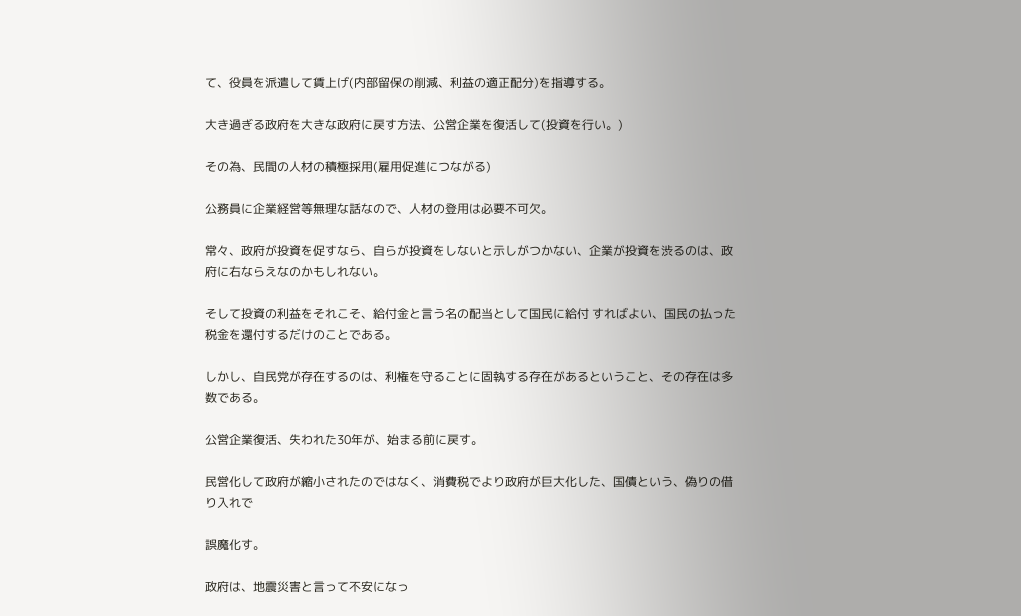て、役員を派遣して賃上げ(内部留保の削減、利益の適正配分)を指導する。

大き過ぎる政府を大きな政府に戻す方法、公営企業を復活して(投資を行い。)

その為、民間の人材の積極採用(雇用促進につながる)

公務員に企業経営等無理な話なので、人材の登用は必要不可欠。

常々、政府が投資を促すなら、自らが投資をしないと示しがつかない、企業が投資を渋るのは、政府に右ならえなのかもしれない。

そして投資の利益をそれこそ、給付金と言う名の配当として国民に給付 すればよい、国民の払った税金を還付するだけのことである。

しかし、自民党が存在するのは、利権を守ることに固執する存在があるということ、その存在は多数である。

公営企業復活、失われた30年が、始まる前に戻す。

民営化して政府が縮小されたのではなく、消費税でより政府が巨大化した、国債という、偽りの借り入れで

誤魔化す。

政府は、地震災害と言って不安になっ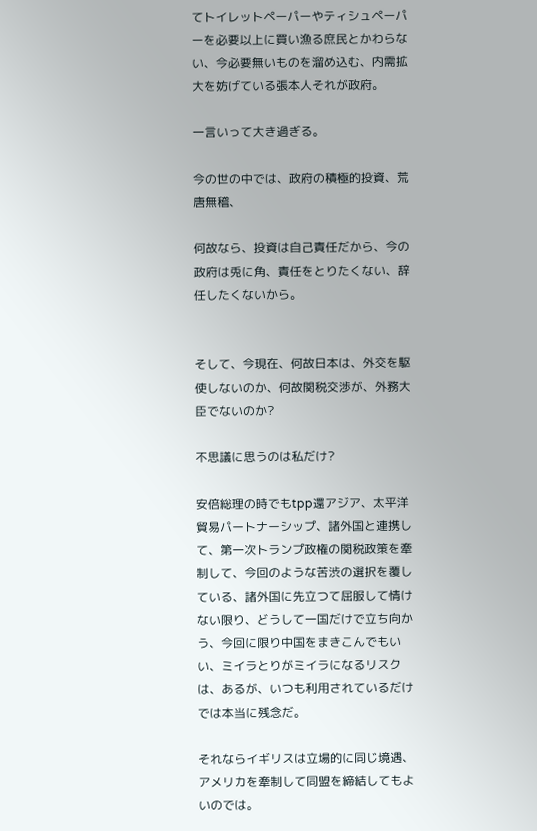てトイレットペーパーやティシュペーパーを必要以上に買い漁る庶民とかわらない、今必要無いものを溜め込む、内需拡大を妨げている張本人それが政府。

一言いって大き過ぎる。

今の世の中では、政府の積極的投資、荒唐無稽、

何故なら、投資は自己責任だから、今の政府は兎に角、責任をとりたくない、辞任したくないから。


そして、今現在、何故日本は、外交を駆使しないのか、何故関税交渉が、外務大臣でないのか?

不思議に思うのは私だけ?

安倍総理の時でもtpp還アジア、太平洋貿易パートナーシップ、諸外国と連携して、第一次トランプ政権の関税政策を牽制して、今回のような苦渋の選択を覆している、諸外国に先立つて屈服して情けない限り、どうして一国だけで立ち向かう、今回に限り中国をまきこんでもいい、ミイラとりがミイラになるリスクは、あるが、いつも利用されているだけでは本当に残念だ。

それならイギリスは立場的に同じ境遇、アメリカを牽制して同盟を締結してもよいのでは。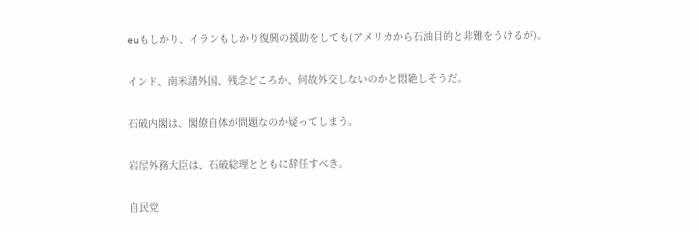euもしかり、イランもしかり復興の援助をしても(アメリカから石油目的と非難をうけるが)。

インド、南米諸外国、残念どころか、何故外交しないのかと悶絶しそうだ。

石破内閣は、閣僚自体が問題なのか疑ってしまう。

岩屋外務大臣は、石破総理とともに辞任すべき。

自民党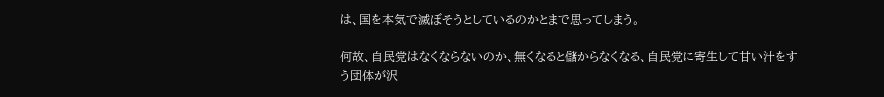は、国を本気で滅ぼそうとしているのかとまで思ってしまう。

何故、自民党はなくならないのか、無くなると儲からなくなる、自民党に寄生して甘い汁をすう団体が沢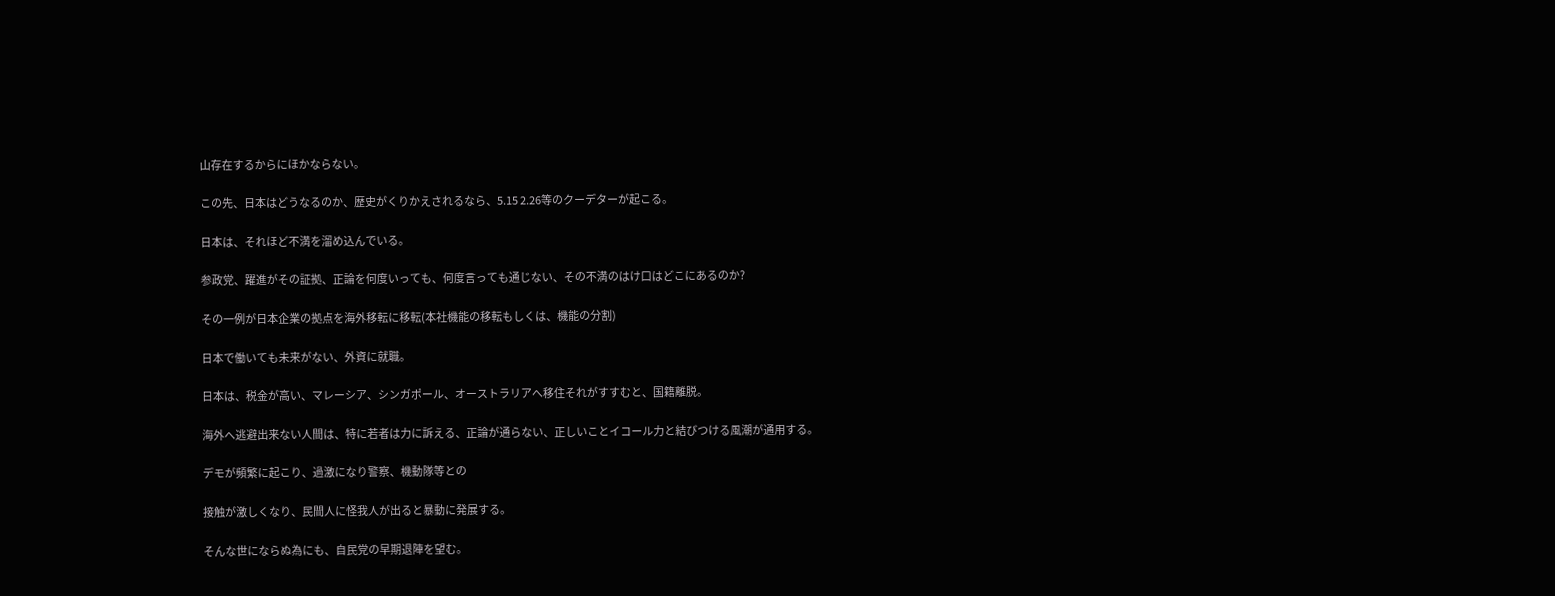山存在するからにほかならない。

この先、日本はどうなるのか、歴史がくりかえされるなら、5.15 2.26等のクーデターが起こる。

日本は、それほど不満を溜め込んでいる。

参政党、躍進がその証拠、正論を何度いっても、何度言っても通じない、その不満のはけ口はどこにあるのか?

その一例が日本企業の拠点を海外移転に移転(本社機能の移転もしくは、機能の分割)

日本で働いても未来がない、外資に就職。

日本は、税金が高い、マレーシア、シンガポール、オーストラリアへ移住それがすすむと、国籍離脱。

海外へ逃避出来ない人間は、特に若者は力に訴える、正論が通らない、正しいことイコール力と結びつける風潮が通用する。

デモが頻繁に起こり、過激になり警察、機動隊等との

接触が激しくなり、民間人に怪我人が出ると暴動に発展する。

そんな世にならぬ為にも、自民党の早期退陣を望む。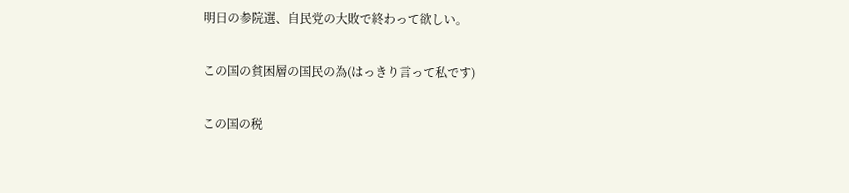明日の参院選、自民党の大敗で終わって欲しい。

この国の貧困層の国民の為(はっきり言って私です)

この国の税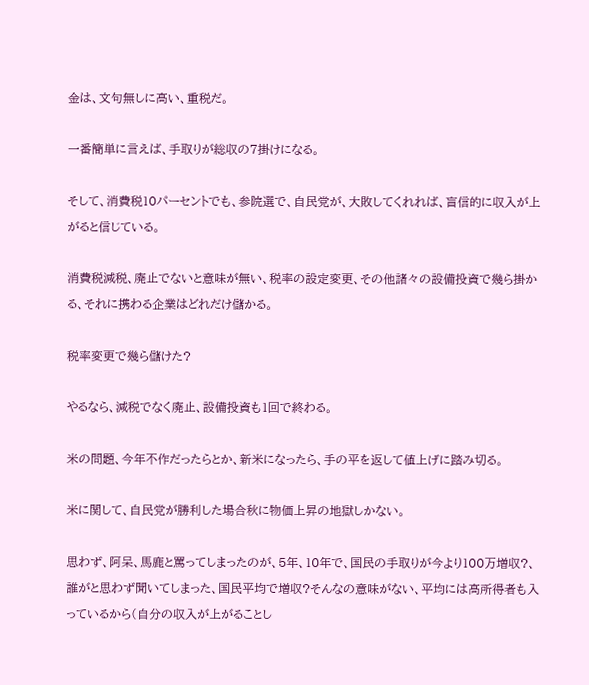金は、文句無しに高い、重税だ。

一番簡単に言えば、手取りが総収の7掛けになる。

そして、消費税10パーセントでも、参院選で、自民党が、大敗してくれれば、盲信的に収入が上がると信じている。

消費税減税、廃止でないと意味が無い、税率の設定変更、その他諸々の設備投資で幾ら掛かる、それに携わる企業はどれだけ儲かる。

税率変更で幾ら儲けた?

やるなら、減税でなく廃止、設備投資も1回で終わる。

米の問題、今年不作だったらとか、新米になったら、手の平を返して値上げに踏み切る。

米に関して、自民党が勝利した場合秋に物価上昇の地獄しかない。

思わず、阿呆、馬鹿と罵ってしまったのが、5年、10年で、国民の手取りが今より100万増収?、誰がと思わず聞いてしまった、国民平均で増収?そんなの意味がない、平均には高所得者も入っているから(自分の収入が上がることし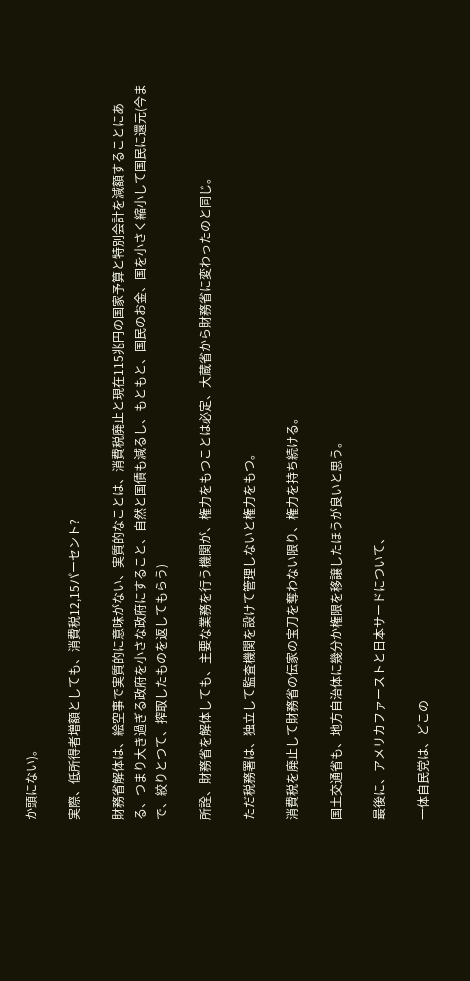か頭にない)。

実際、低所得者増額としても、消費税12,15パーセント?

財務省解体は、絵空事で実質的に意味がない、実質的なことは、消費税廃止と現在115兆円の国家予算と特別会計を減額することにある、つまり大き過ぎる政府を小さな政府にすること、自然と国債も減るし、もともと、国民のお金、国を小さく縮小して国民に還元(今まで、絞りとつて、搾取したものを返してもらう)

所詮、財務省を解体しても、主要な業務を行う機関が、権力をもつことは必定、大蔵省から財務省に変わったのと同じ。

ただ税務署は、独立して監査機関を設けて管理しないと権力をもつ。

消費税を廃止して財務省の伝家の宝刀を奪わない限り、権力を持ち続ける。

国土交通省も、地方自治体に幾分か権限を移譲したほうが良いと思う。

最後に、アメリカファーストと日本サードについて、

一体自民党は、どこの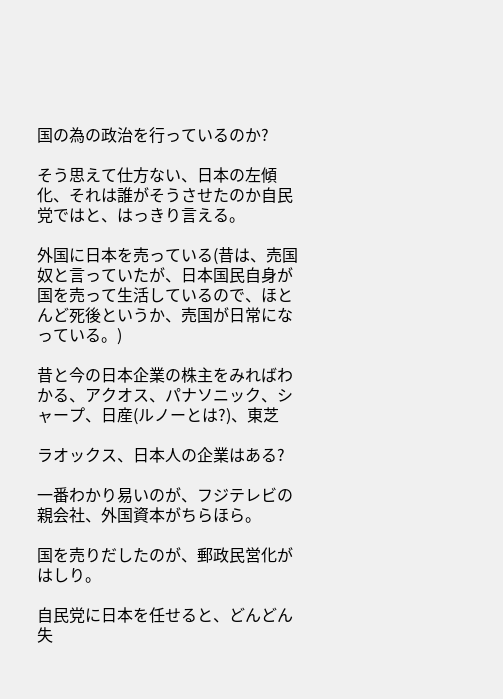国の為の政治を行っているのか?

そう思えて仕方ない、日本の左傾化、それは誰がそうさせたのか自民党ではと、はっきり言える。

外国に日本を売っている(昔は、売国奴と言っていたが、日本国民自身が国を売って生活しているので、ほとんど死後というか、売国が日常になっている。)

昔と今の日本企業の株主をみればわかる、アクオス、パナソニック、シャープ、日産(ルノーとは?)、東芝

ラオックス、日本人の企業はある?

一番わかり易いのが、フジテレビの親会社、外国資本がちらほら。

国を売りだしたのが、郵政民営化がはしり。

自民党に日本を任せると、どんどん失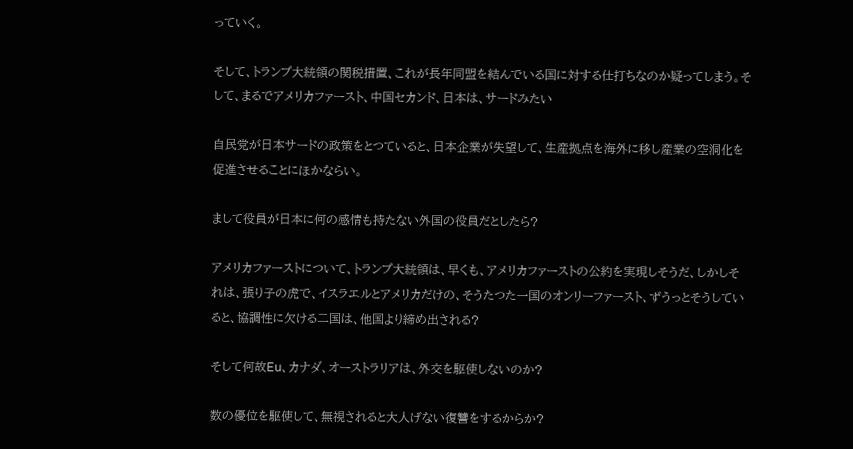っていく。

そして、トランプ大統領の関税措置、これが長年同盟を結んでいる国に対する仕打ちなのか疑ってしまう。そして、まるでアメリカファースト、中国セカンド、日本は、サードみたい

自民党が日本サードの政策をとつていると、日本企業が失望して、生産拠点を海外に移し産業の空洞化を促進させることにほかならい。

まして役員が日本に何の感情も持たない外国の役員だとしたら?

アメリカファーストについて、トランプ大統領は、早くも、アメリカファーストの公約を実現しそうだ、しかしそれは、張り子の虎で、イスラエルとアメリカだけの、そうたつた一国のオンリーファースト、ずうっとそうしていると、協調性に欠ける二国は、他国より締め出される?

そして何故Eu、カナダ、オーストラリアは、外交を駆使しないのか?

数の優位を駆使して、無視されると大人げない復讐をするからか?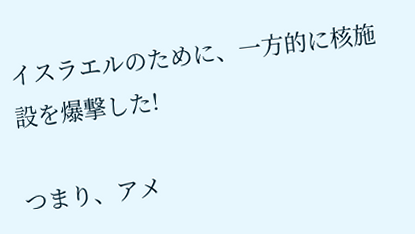イスラエルのために、一方的に核施設を爆撃した!

つまり、アメ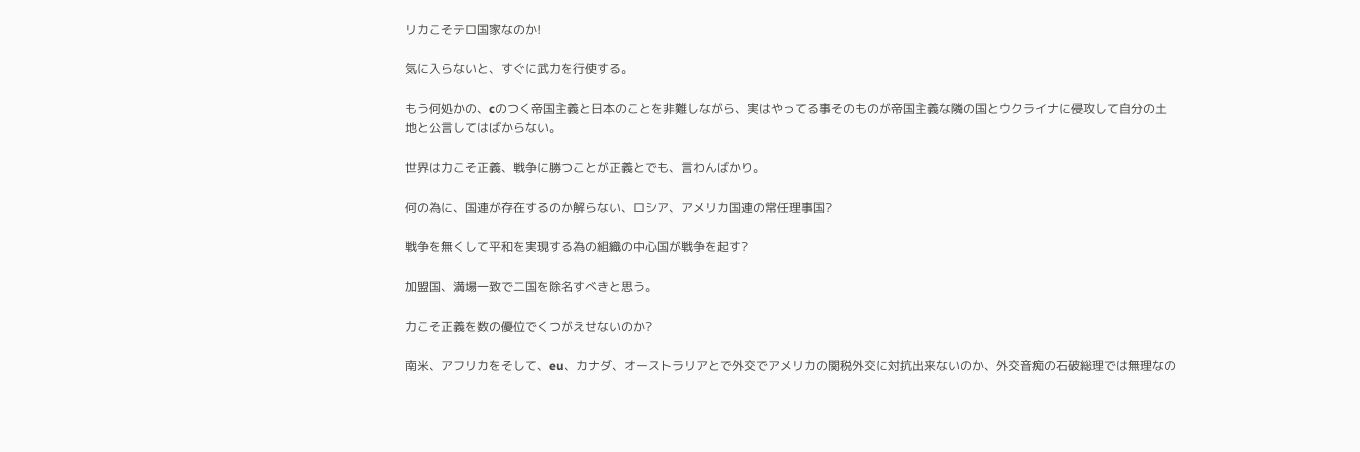リカこそテロ国家なのか!

気に入らないと、すぐに武力を行使する。

もう何処かの、cのつく帝国主義と日本のことを非難しながら、実はやってる事そのものが帝国主義な隣の国とウクライナに侵攻して自分の土地と公言してはばからない。

世界は力こそ正義、戦争に勝つことが正義とでも、言わんばかり。

何の為に、国連が存在するのか解らない、ロシア、アメリカ国連の常任理事国?

戦争を無くして平和を実現する為の組織の中心国が戦争を起す?

加盟国、満場一致で二国を除名すべきと思う。

力こそ正義を数の優位でくつがえせないのか?

南米、アフリカをそして、eu、カナダ、オーストラリアとで外交でアメリカの関税外交に対抗出来ないのか、外交音痴の石破総理では無理なの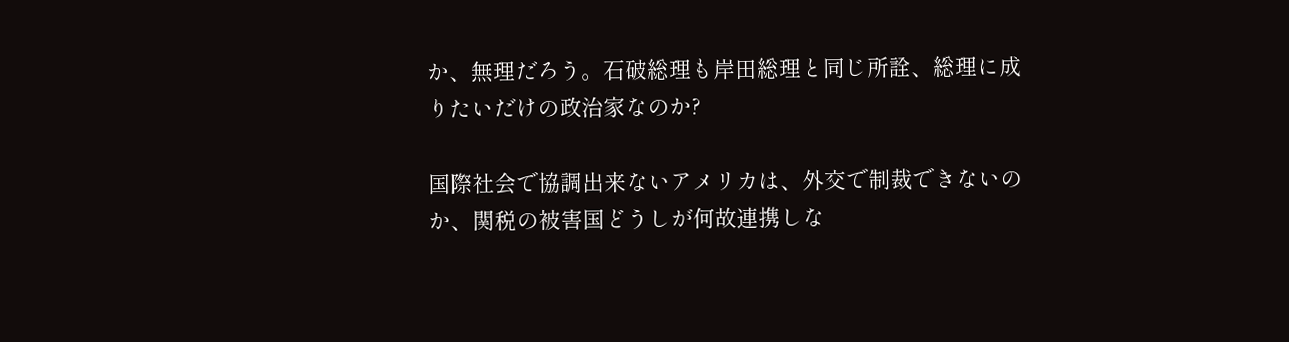か、無理だろう。石破総理も岸田総理と同じ所詮、総理に成りたいだけの政治家なのか?

国際社会で協調出来ないアメリカは、外交で制裁できないのか、関税の被害国どうしが何故連携しな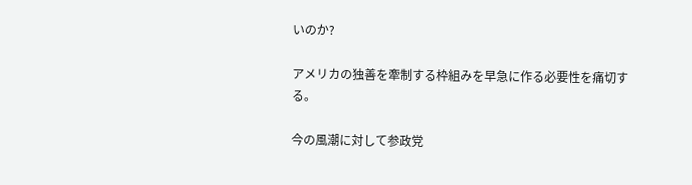いのか?

アメリカの独善を牽制する枠組みを早急に作る必要性を痛切する。

今の風潮に対して参政党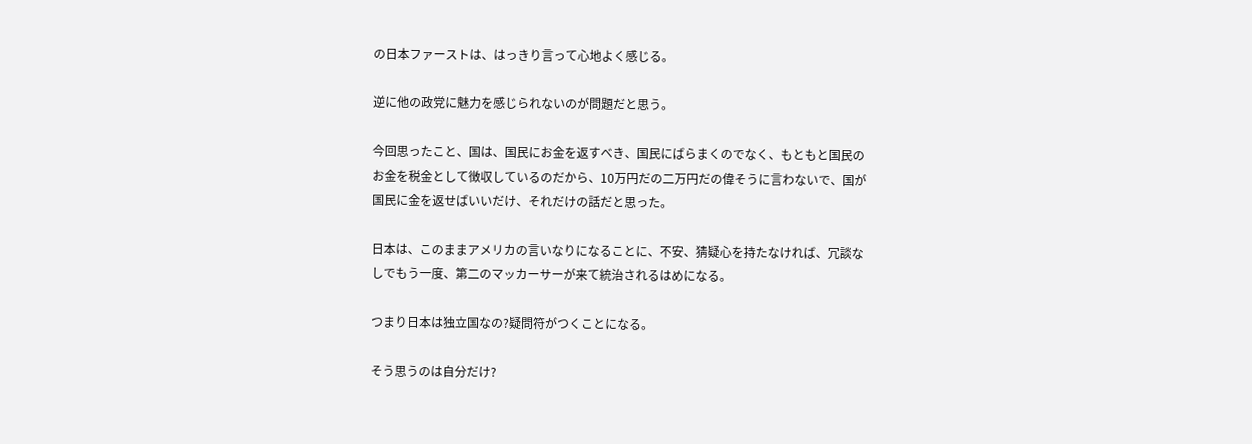の日本ファーストは、はっきり言って心地よく感じる。

逆に他の政党に魅力を感じられないのが問題だと思う。

今回思ったこと、国は、国民にお金を返すべき、国民にばらまくのでなく、もともと国民のお金を税金として徴収しているのだから、10万円だの二万円だの偉そうに言わないで、国が国民に金を返せばいいだけ、それだけの話だと思った。

日本は、このままアメリカの言いなりになることに、不安、猜疑心を持たなければ、冗談なしでもう一度、第二のマッカーサーが来て統治されるはめになる。

つまり日本は独立国なの?疑問符がつくことになる。

そう思うのは自分だけ?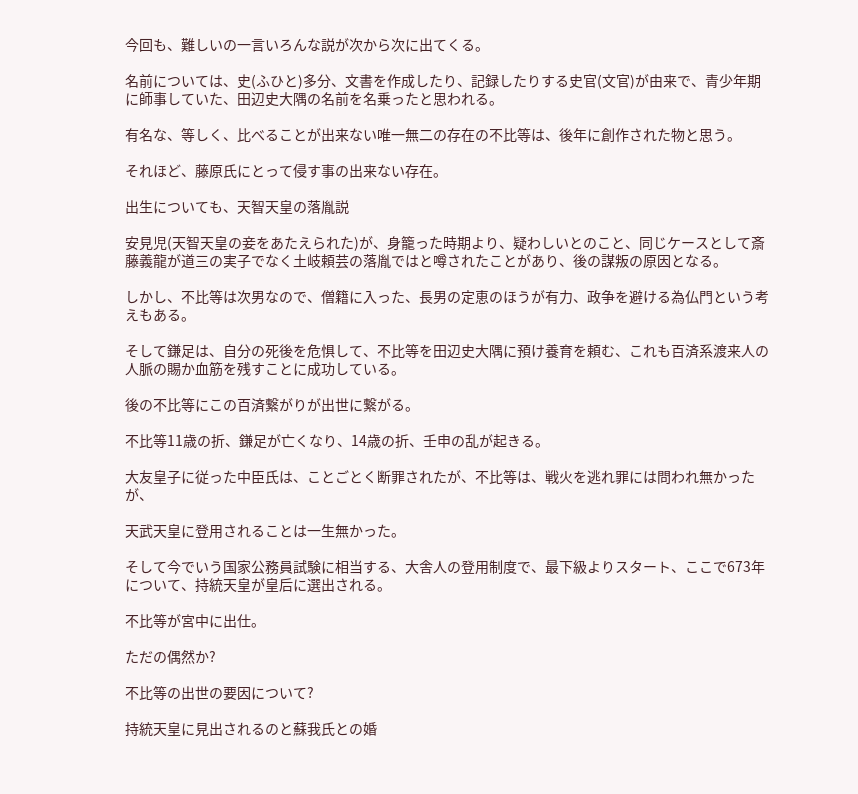今回も、難しいの一言いろんな説が次から次に出てくる。

名前については、史(ふひと)多分、文書を作成したり、記録したりする史官(文官)が由来で、青少年期に師事していた、田辺史大隅の名前を名乗ったと思われる。

有名な、等しく、比べることが出来ない唯一無二の存在の不比等は、後年に創作された物と思う。

それほど、藤原氏にとって侵す事の出来ない存在。

出生についても、天智天皇の落胤説

安見児(天智天皇の妾をあたえられた)が、身籠った時期より、疑わしいとのこと、同じケースとして斎藤義龍が道三の実子でなく土岐頼芸の落胤ではと噂されたことがあり、後の謀叛の原因となる。

しかし、不比等は次男なので、僧籍に入った、長男の定恵のほうが有力、政争を避ける為仏門という考えもある。

そして鎌足は、自分の死後を危惧して、不比等を田辺史大隅に預け養育を頼む、これも百済系渡来人の人脈の賜か血筋を残すことに成功している。

後の不比等にこの百済繋がりが出世に繋がる。

不比等11歳の折、鎌足が亡くなり、14歳の折、壬申の乱が起きる。

大友皇子に従った中臣氏は、ことごとく断罪されたが、不比等は、戦火を逃れ罪には問われ無かったが、

天武天皇に登用されることは一生無かった。

そして今でいう国家公務員試験に相当する、大舎人の登用制度で、最下級よりスタート、ここで673年について、持統天皇が皇后に選出される。

不比等が宮中に出仕。

ただの偶然か?

不比等の出世の要因について?

持統天皇に見出されるのと蘇我氏との婚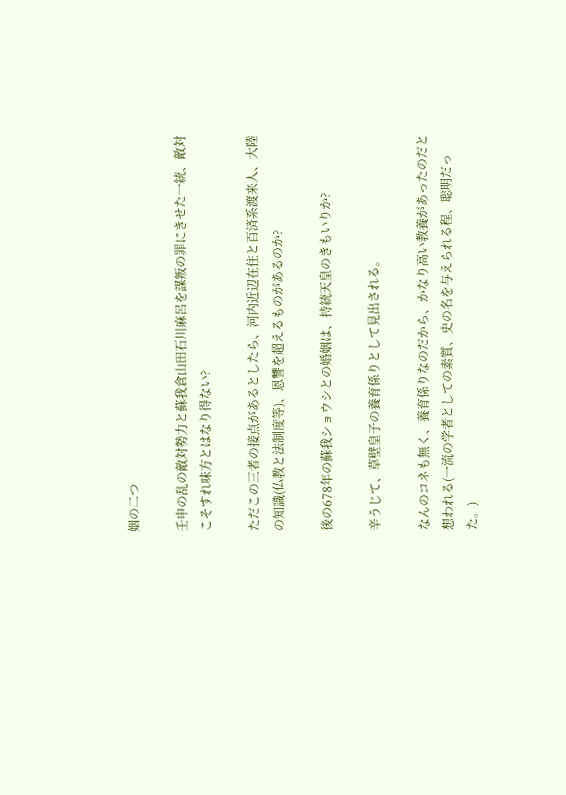姻の二つ

壬申の乱の敵対勢力と蘇我倉山田石川麻呂を謀叛の罪にきせた一統、敵対こそすれ味方とはなり得ない?

ただこの三者の接点があるとしたら、河内近辺在住と百済系渡来人、大陸の知識(仏教と法制度等)、恩讐を超えるものがあるのか?

後の678年の蘇我ショウシとの婚姻は、持統天皇のきもいりか?

辛うじて、草壁皇子の養育係りとして見出される。

なんのコネも無く、養育係りなのだから、かなり高い教養があったのだと想われる(一流の学者としての素質、史の名を与えられる程、聡明だった。)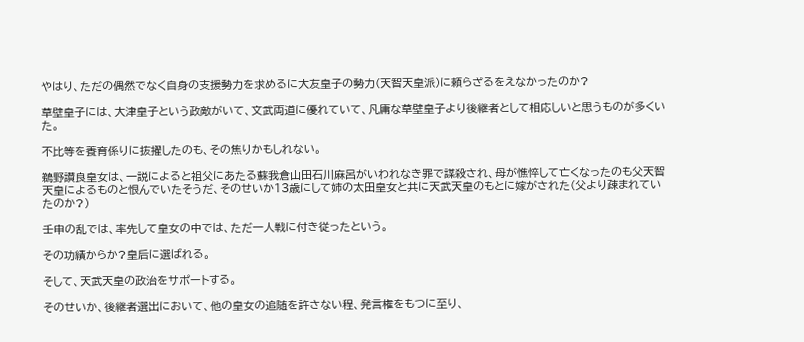やはり、ただの偶然でなく自身の支援勢力を求めるに大友皇子の勢力(天智天皇派)に頼らざるをえなかったのか?

草壁皇子には、大津皇子という政敵がいて、文武両道に優れていて、凡庸な草壁皇子より後継者として相応しいと思うものが多くいた。

不比等を養育係りに抜擢したのも、その焦りかもしれない。

鵜野讃良皇女は、一説によると祖父にあたる蘇我倉山田石川麻呂がいわれなき罪で謀殺され、母が憔悴して亡くなったのも父天智天皇によるものと恨んでいたそうだ、そのせいか13歳にして姉の太田皇女と共に天武天皇のもとに嫁がされた(父より疎まれていたのか?)

壬申の乱では、率先して皇女の中では、ただ一人戦に付き従ったという。

その功績からか?皇后に選ばれる。

そして、天武天皇の政治をサポートする。

そのせいか、後継者選出において、他の皇女の追随を許さない程、発言権をもつに至り、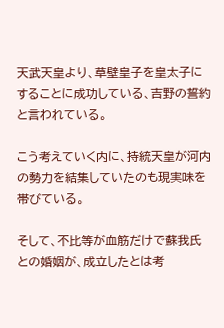天武天皇より、草壁皇子を皇太子にすることに成功している、吉野の誓約と言われている。

こう考えていく内に、持統天皇が河内の勢力を結集していたのも現実味を帯びている。

そして、不比等が血筋だけで蘇我氏との婚姻が、成立したとは考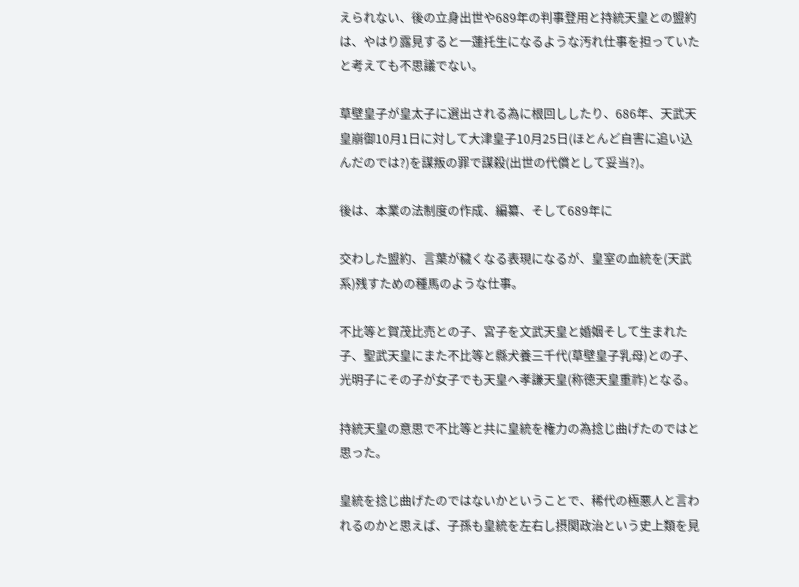えられない、後の立身出世や689年の判事登用と持統天皇との盟約は、やはり露見すると一蓮托生になるような汚れ仕事を担っていたと考えても不思議でない。

草壁皇子が皇太子に選出される為に根回ししたり、686年、天武天皇崩御10月1日に対して大津皇子10月25日(ほとんど自害に追い込んだのでは?)を謀叛の罪で謀殺(出世の代償として妥当?)。

後は、本業の法制度の作成、編纂、そして689年に

交わした盟約、言葉が穢くなる表現になるが、皇室の血統を(天武系)残すための種馬のような仕事。

不比等と賀茂比売との子、宮子を文武天皇と婚姻そして生まれた子、聖武天皇にまた不比等と縣犬養三千代(草壁皇子乳母)との子、光明子にその子が女子でも天皇へ孝謙天皇(称徳天皇重祚)となる。

持統天皇の意思で不比等と共に皇統を権力の為捻じ曲げたのではと思った。

皇統を捻じ曲げたのではないかということで、稀代の極悪人と言われるのかと思えば、子孫も皇統を左右し摂関政治という史上類を見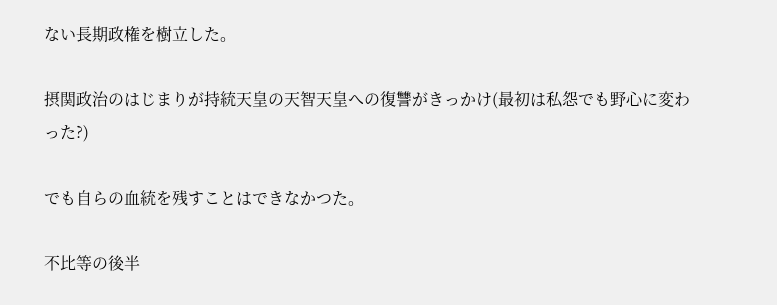ない長期政権を樹立した。

摂関政治のはじまりが持統天皇の天智天皇への復讐がきっかけ(最初は私怨でも野心に変わった?)

でも自らの血統を残すことはできなかつた。

不比等の後半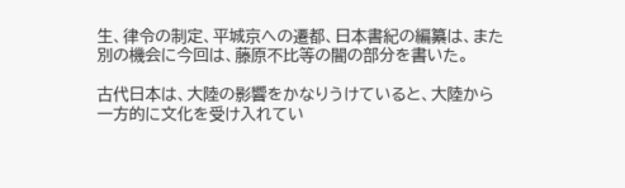生、律令の制定、平城京への遷都、日本書紀の編纂は、また別の機会に今回は、藤原不比等の闇の部分を書いた。

古代日本は、大陸の影響をかなりうけていると、大陸から一方的に文化を受け入れてい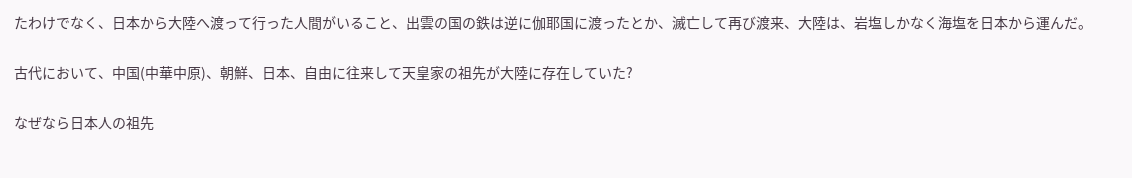たわけでなく、日本から大陸へ渡って行った人間がいること、出雲の国の鉄は逆に伽耶国に渡ったとか、滅亡して再び渡来、大陸は、岩塩しかなく海塩を日本から運んだ。

古代において、中国(中華中原)、朝鮮、日本、自由に往来して天皇家の祖先が大陸に存在していた?

なぜなら日本人の祖先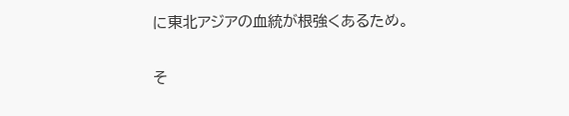に東北アジアの血統が根強くあるため。

そ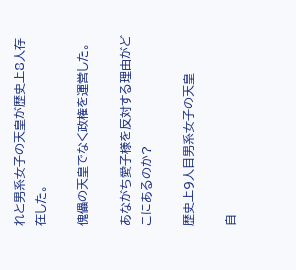れと男系女子の天皇が歴史上8人存在した。

傀儡の天皇でなく政権を運営した。

あながち愛子様を反対する理由がどこにあるのか?

歴史上9人目男系女子の天皇

自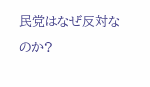民党はなぜ反対なのか?